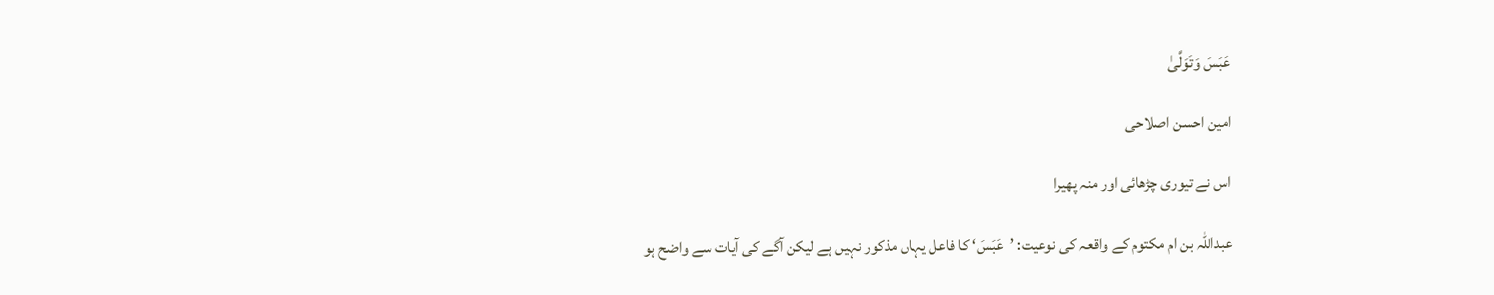عَبَسَ وَتَوَلَّىٰ

امین احسن اصلاحی

اس نے تیوری چڑھائی اور منہ پھیرا

عبداللہ بن ام مکتوم کے واقعہ کی نوعیت: ’عَبَسَ‘ کا فاعل یہاں مذکور نہیں ہے لیکن آگے کی آیات سے واضح ہو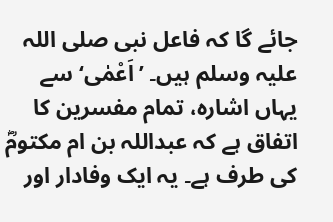جائے گا کہ فاعل نبی صلی اللہ علیہ وسلم ہیں۔ ’اَعْمٰی‘ سے یہاں اشارہ، تمام مفسرین کا اتفاق ہے کہ عبداللہ بن ام مکتومؓ کی طرف ہے۔ یہ ایک وفادار اور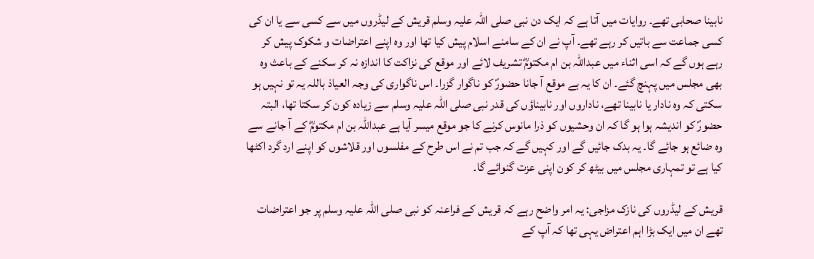نابینا صحابی تھے۔ روایات میں آتا ہے کہ ایک دن نبی صلی اللہ علیہ وسلم قریش کے لیڈروں میں سے کسی سے یا ان کی کسی جماعت سے باتیں کر رہے تھے۔ آپ نے ان کے سامنے اسلام پیش کیا تھا اور وہ اپنے اعتراضات و شکوک پیش کر رہے ہوں گے کہ اسی اثناء میں عبداللہ بن ام مکتومؓ تشریف لائے اور موقع کی نزاکت کا اندازہ نہ کر سکنے کے باعث وہ بھی مجلس میں پہنچ گئے۔ ان کا یہ بے موقع آ جانا حضورؐ کو ناگوار گزرا۔ اس ناگواری کی وجہ العیاذ باللہ یہ تو نہیں ہو سکتی کہ وہ نادار یا نابینا تھے، ناداروں اور نابیناؤں کی قدر نبی صلی اللہ علیہ وسلم سے زیادہ کون کر سکتا تھا، البتہ حضورؐ کو اندیشہ ہوا ہو گا کہ ان وحشیوں کو ذرا مانوس کرنے کا جو موقع میسر آیا ہے عبداللہ بن ام مکتومؓ کے آ جانے سے وہ ضائع ہو جائے گا۔ یہ بدک جائیں گے اور کہیں گے کہ جب تم نے اس طرح کے مفلسوں اور قلاشوں کو اپنے ارد گرد اکٹھا کیا ہے تو تمہاری مجلس میں بیٹھ کر کون اپنی عزت گنوائے گا۔

قریش کے لیڈروں کی نازک مزاجی: یہ امر واضح رہے کہ قریش کے فراعنہ کو نبی صلی اللہ علیہ وسلم پر جو اعتراضات تھے ان میں ایک بڑا اہم اعتراض یہی تھا کہ آپ کے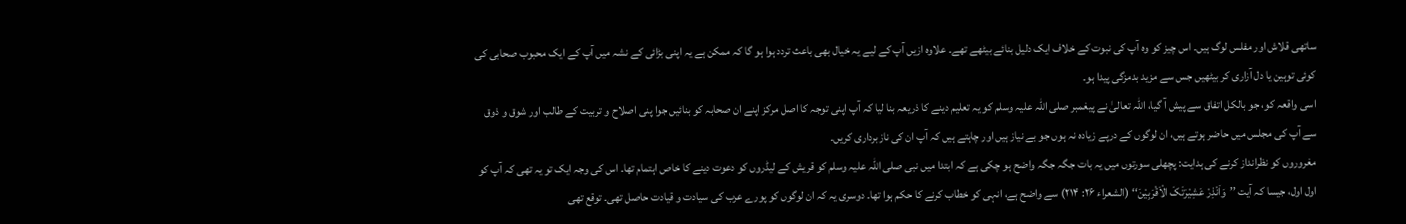ساتھی قلاش اور مفلس لوگ ہیں۔ اس چیز کو وہ آپ کی نبوت کے خلاف ایک دلیل بنائے بیٹھے تھے۔ علاوہ ازیں آپ کے لیے یہ خیال بھی باعث تردد ہوا ہو گا کہ ممکن ہے یہ اپنی بڑائی کے نشہ میں آپ کے ایک محبوب صحابی کی کوئی توہین یا دل آزاری کر بیٹھیں جس سے مزید بدمزگی پیدا ہو۔
اسی واقعہ کو، جو بالکل اتفاق سے پیش آ گیا، اللہ تعالیٰ نے پیغمبر صلی اللہ علیہ وسلم کو یہ تعلیم دینے کا ذریعہ بنا لیا کہ آپ اپنی توجہ کا اصل مرکز اپنے ان صحابہ کو بنائیں جوا پنی اصلاح و تربیت کے طالب اور شوق و ذوق سے آپ کی مجلس میں حاضر ہوتے ہیں، ان لوگوں کے درپے زیادہ نہ ہوں جو بے نیاز ہیں اور چاہتے ہیں کہ آپ ان کی نازبرداری کریں۔
مغروروں کو نظرانداز کرنے کی ہدایت: پچھلی سورتوں میں یہ بات جگہ جگہ واضح ہو چکی ہے کہ ابتدا میں نبی صلی اللہ علیہ وسلم کو قریش کے لیڈروں کو دعوت دینے کا خاص اہتمام تھا۔ اس کی وجہ ایک تو یہ تھی کہ آپ کو اول اول، جیسا کہ آیت ’’وَاَنْذِرْ عَشِیْرَتَکَ الْاَقْرَبِیْنَ‘‘ (الشعراء ۲۶: ۲۱۴) سے واضح ہے، انہی کو خطاب کرنے کا حکم ہوا تھا۔ دوسری یہ کہ ان لوگوں کو پورے عرب کی سیادت و قیادت حاصل تھی۔ توقع تھی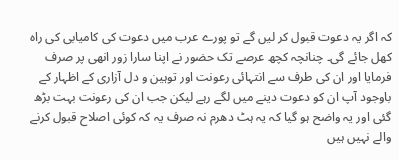کہ اگر یہ دعوت قبول کر لیں گے تو پورے عرب میں دعوت کی کامیابی کی راہ کھل جائے گی۔ چنانچہ کچھ عرصے تک حضور نے اپنا سارا زور انھی پر صرف فرمایا اور ان کی طرف سے انتہائی رعونت اور توہین و دل آزاری کے اظہار کے باوجود آپ ان کو دعوت دینے میں لگے رہے لیکن جب ان کی رعونت بہت بڑھ گئی اور یہ واضح ہو گیا کہ یہ ہٹ دھرم نہ صرف یہ کہ کوئی اصلاح قبول کرنے والے نہیں ہیں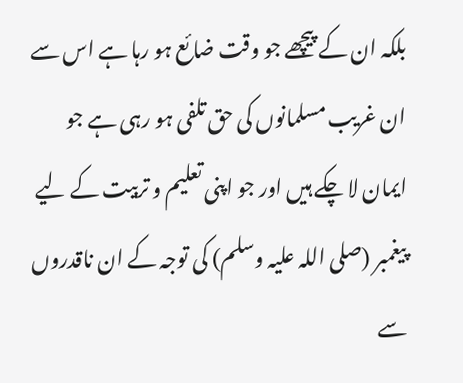بلکہ ان کے پیچھے جو وقت ضائع ہو رہا ہے اس سے ان غریب مسلمانوں کی حق تلفی ہو رہی ہے جو ایمان لا چکے ہیں اور جو اپنی تعلیم و تربیت کے لیے پیغمبر (صلی اللہ علیہ وسلم) کی توجہ کے ان ناقدروں سے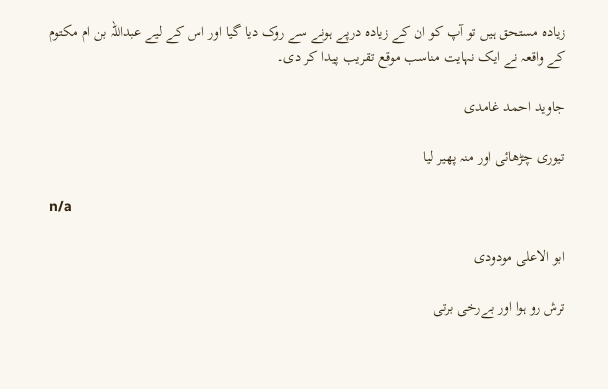زیادہ مستحق ہیں تو آپ کو ان کے زیادہ درپے ہونے سے روک دیا گیا اور اس کے لیے عبداللہ بن ام مکتوم کے واقعہ نے ایک نہایت مناسب موقع تقریب پیدا کر دی۔

جاوید احمد غامدی

تیوری چڑھائی اور منہ پھیر لیا

n/a

ابو الاعلی مودودی

ترش رو ہوا اور بےرخی برتی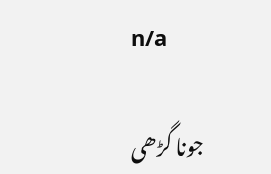n/a

جونا گڑھی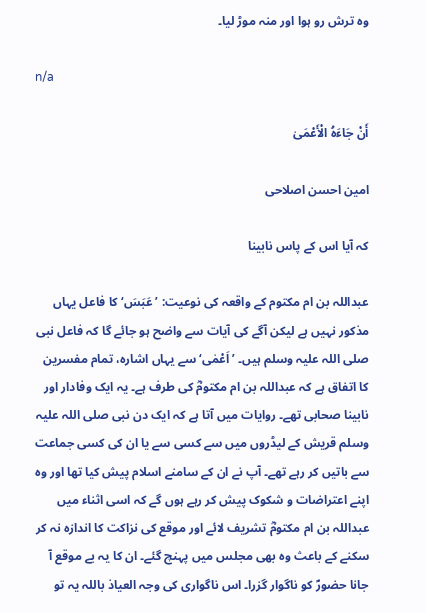وہ ترش رو ہوا اور منہ موڑ لیا۔

n/a

أَنْ جَاءَهُ الْأَعْمَىٰ

امین احسن اصلاحی

کہ آیا اس کے پاس نابینا

عبداللہ بن ام مکتوم کے واقعہ کی نوعیت: ’عَبَسَ‘ کا فاعل یہاں مذکور نہیں ہے لیکن آگے کی آیات سے واضح ہو جائے گا کہ فاعل نبی صلی اللہ علیہ وسلم ہیں۔ ’اَعْمٰی‘ سے یہاں اشارہ، تمام مفسرین کا اتفاق ہے کہ عبداللہ بن ام مکتومؓ کی طرف ہے۔ یہ ایک وفادار اور نابینا صحابی تھے۔ روایات میں آتا ہے کہ ایک دن نبی صلی اللہ علیہ وسلم قریش کے لیڈروں میں سے کسی سے یا ان کی کسی جماعت سے باتیں کر رہے تھے۔ آپ نے ان کے سامنے اسلام پیش کیا تھا اور وہ اپنے اعتراضات و شکوک پیش کر رہے ہوں گے کہ اسی اثناء میں عبداللہ بن ام مکتومؓ تشریف لائے اور موقع کی نزاکت کا اندازہ نہ کر سکنے کے باعث وہ بھی مجلس میں پہنچ گئے۔ ان کا یہ بے موقع آ جانا حضورؐ کو ناگوار گزرا۔ اس ناگواری کی وجہ العیاذ باللہ یہ تو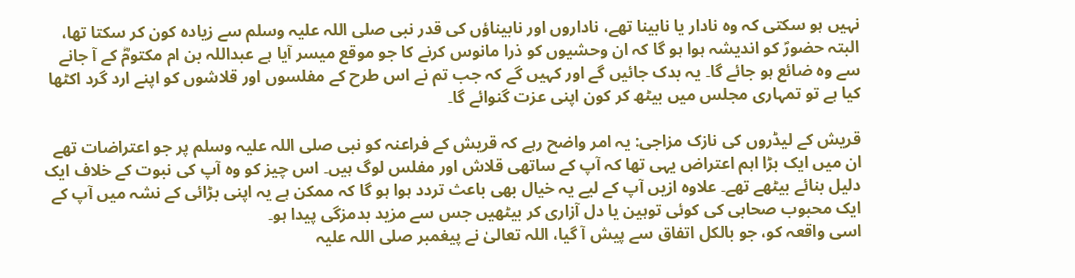نہیں ہو سکتی کہ وہ نادار یا نابینا تھے، ناداروں اور نابیناؤں کی قدر نبی صلی اللہ علیہ وسلم سے زیادہ کون کر سکتا تھا، البتہ حضورؐ کو اندیشہ ہوا ہو گا کہ ان وحشیوں کو ذرا مانوس کرنے کا جو موقع میسر آیا ہے عبداللہ بن ام مکتومؓ کے آ جانے سے وہ ضائع ہو جائے گا۔ یہ بدک جائیں گے اور کہیں گے کہ جب تم نے اس طرح کے مفلسوں اور قلاشوں کو اپنے ارد گرد اکٹھا کیا ہے تو تمہاری مجلس میں بیٹھ کر کون اپنی عزت گنوائے گا۔

قریش کے لیڈروں کی نازک مزاجی: یہ امر واضح رہے کہ قریش کے فراعنہ کو نبی صلی اللہ علیہ وسلم پر جو اعتراضات تھے ان میں ایک بڑا اہم اعتراض یہی تھا کہ آپ کے ساتھی قلاش اور مفلس لوگ ہیں۔ اس چیز کو وہ آپ کی نبوت کے خلاف ایک دلیل بنائے بیٹھے تھے۔ علاوہ ازیں آپ کے لیے یہ خیال بھی باعث تردد ہوا ہو گا کہ ممکن ہے یہ اپنی بڑائی کے نشہ میں آپ کے ایک محبوب صحابی کی کوئی توہین یا دل آزاری کر بیٹھیں جس سے مزید بدمزگی پیدا ہو۔
اسی واقعہ کو، جو بالکل اتفاق سے پیش آ گیا، اللہ تعالیٰ نے پیغمبر صلی اللہ علیہ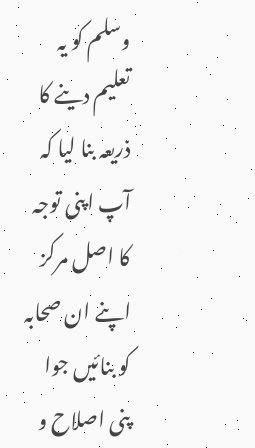وسلم کو یہ تعلیم دینے کا ذریعہ بنا لیا کہ آپ اپنی توجہ کا اصل مرکز اپنے ان صحابہ کو بنائیں جوا پنی اصلاح و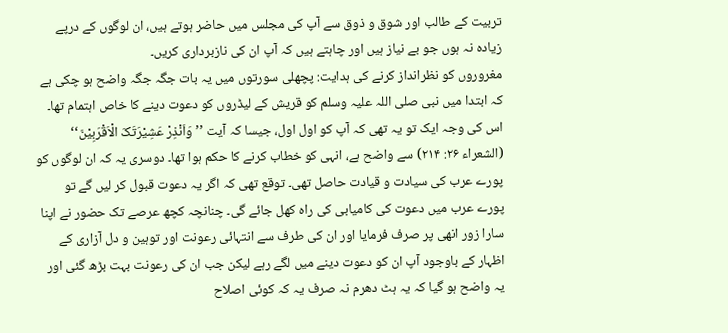تربیت کے طالب اور شوق و ذوق سے آپ کی مجلس میں حاضر ہوتے ہیں، ان لوگوں کے درپے زیادہ نہ ہوں جو بے نیاز ہیں اور چاہتے ہیں کہ آپ ان کی نازبرداری کریں۔
مغروروں کو نظرانداز کرنے کی ہدایت: پچھلی سورتوں میں یہ بات جگہ جگہ واضح ہو چکی ہے کہ ابتدا میں نبی صلی اللہ علیہ وسلم کو قریش کے لیڈروں کو دعوت دینے کا خاص اہتمام تھا۔ اس کی وجہ ایک تو یہ تھی کہ آپ کو اول اول، جیسا کہ آیت ’’وَاَنْذِرْ عَشِیْرَتَکَ الْاَقْرَبِیْنَ‘‘ (الشعراء ۲۶: ۲۱۴) سے واضح ہے، انہی کو خطاب کرنے کا حکم ہوا تھا۔ دوسری یہ کہ ان لوگوں کو پورے عرب کی سیادت و قیادت حاصل تھی۔ توقع تھی کہ اگر یہ دعوت قبول کر لیں گے تو پورے عرب میں دعوت کی کامیابی کی راہ کھل جائے گی۔ چنانچہ کچھ عرصے تک حضور نے اپنا سارا زور انھی پر صرف فرمایا اور ان کی طرف سے انتہائی رعونت اور توہین و دل آزاری کے اظہار کے باوجود آپ ان کو دعوت دینے میں لگے رہے لیکن جب ان کی رعونت بہت بڑھ گئی اور یہ واضح ہو گیا کہ یہ ہٹ دھرم نہ صرف یہ کہ کوئی اصلاح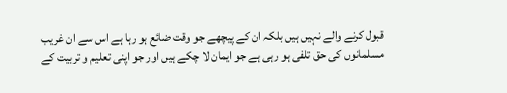قبول کرنے والے نہیں ہیں بلکہ ان کے پیچھے جو وقت ضائع ہو رہا ہے اس سے ان غریب مسلمانوں کی حق تلفی ہو رہی ہے جو ایمان لا چکے ہیں اور جو اپنی تعلیم و تربیت کے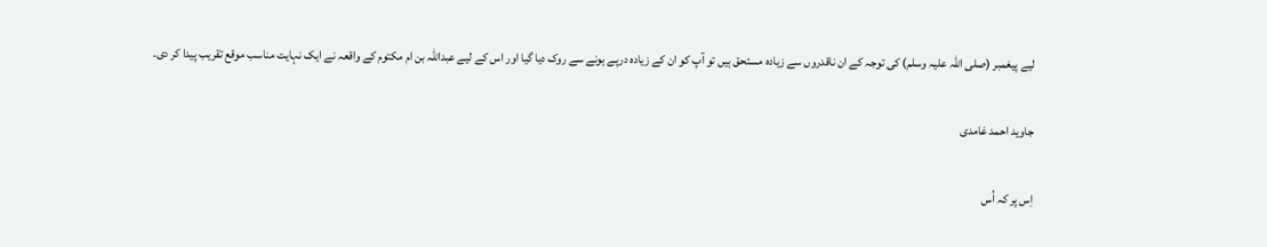لیے پیغمبر (صلی اللہ علیہ وسلم) کی توجہ کے ان ناقدروں سے زیادہ مستحق ہیں تو آپ کو ان کے زیادہ درپے ہونے سے روک دیا گیا اور اس کے لیے عبداللہ بن ام مکتوم کے واقعہ نے ایک نہایت مناسب موقع تقریب پیدا کر دی۔

جاوید احمد غامدی

اِس پر کہ اُس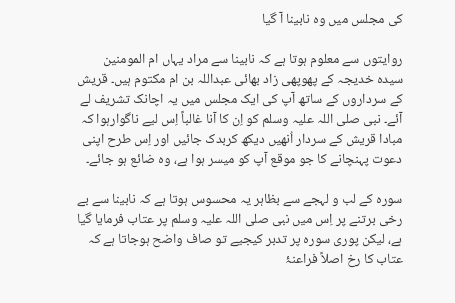کی مجلس میں وہ نابینا آ گیا

روایتوں سے معلوم ہوتا ہے کہ نابینا سے مراد یہاں ام المومنین سیدہ خدیجہ کے پھوپھی زاد بھائی عبداللہ بن ام مکتوم ہیں۔ قریش کے سرداروں کے ساتھ آپ کی ایک مجلس میں یہ اچانک تشریف لے آئے۔ نبی صلی اللہ علیہ وسلم کو اِن کا آنا غالباً اِس لیے ناگوارہوا کہ مبادا قریش کے سردار اُنھیں دیکھ کربدک جائیں اور اِس طرح اپنی دعوت پہنچانے کا جو موقع آپ کو میسر ہوا ہے، وہ ضائع ہو جائے۔

سورہ کے لب و لہجے سے بظاہر یہ محسوس ہوتا ہے کہ نابینا سے بے رخی برتنے پر اِس میں نبی صلی اللہ علیہ وسلم پر عتاب فرمایا گیا ہے، لیکن پوری سورہ پر تدبر کیجیے تو صاف واضح ہوجاتا ہے کہ عتاب کا رخ اصلاً فراعنۂ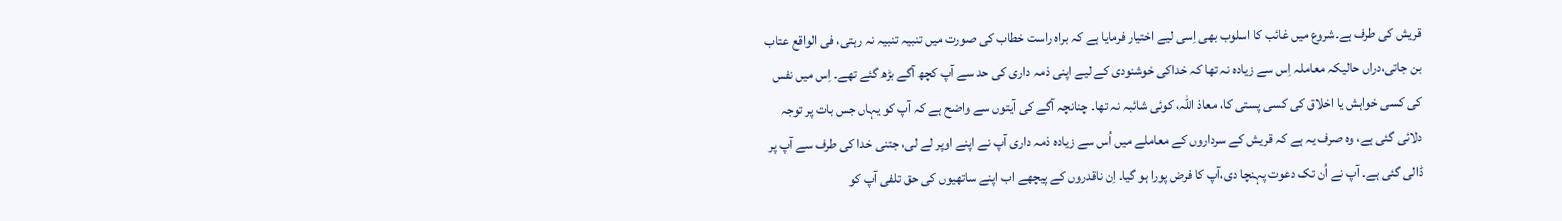قریش کی طرف ہے۔شروع میں غائب کا اسلوب بھی اِسی لیے اختیار فرمایا ہے کہ براہ راست خطاب کی صورت میں تنبیہ تنبیہ نہ رہتی، فی الواقع عتاب بن جاتی،دراں حالیکہ معاملہ اِس سے زیادہ نہ تھا کہ خداکی خوشنودی کے لیے اپنی ذمہ داری کی حد سے آپ کچھ آگے بڑھ گئے تھے۔ اِس میں نفس کی کسی خواہش یا اخلاق کی کسی پستی کا، معاذ اللہ، کوئی شائبہ نہ تھا۔ چنانچہ آگے کی آیتوں سے واضح ہے کہ آپ کو یہاں جس بات پر توجہ دلائی گئی ہے، وہ صرف یہ ہے کہ قریش کے سرداروں کے معاملے میں اُس سے زیادہ ذمہ داری آپ نے اپنے اوپر لے لی، جتنی خدا کی طرف سے آپ پر ڈالی گئی ہے۔ آپ نے اُن تک دعوت پہنچا دی،آپ کا فرض پورا ہو گیا۔ اِن ناقدروں کے پیچھے اب اپنے ساتھیوں کی حق تلفی آپ کو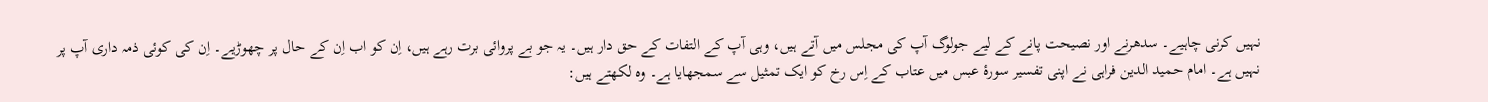نہیں کرنی چاہیے۔ سدھرنے اور نصیحت پانے کے لیے جولوگ آپ کی مجلس میں آتے ہیں، وہی آپ کے التفات کے حق دار ہیں۔ یہ جو بے پروائی برت رہے ہیں، اِن کو اب اِن کے حال پر چھوڑیے۔ اِن کی کوئی ذمہ داری آپ پر نہیں ہے۔ امام حمید الدین فراہی نے اپنی تفسیر سورۂ عبس میں عتاب کے اِس رخ کو ایک تمثیل سے سمجھایا ہے۔ وہ لکھتے ہیں: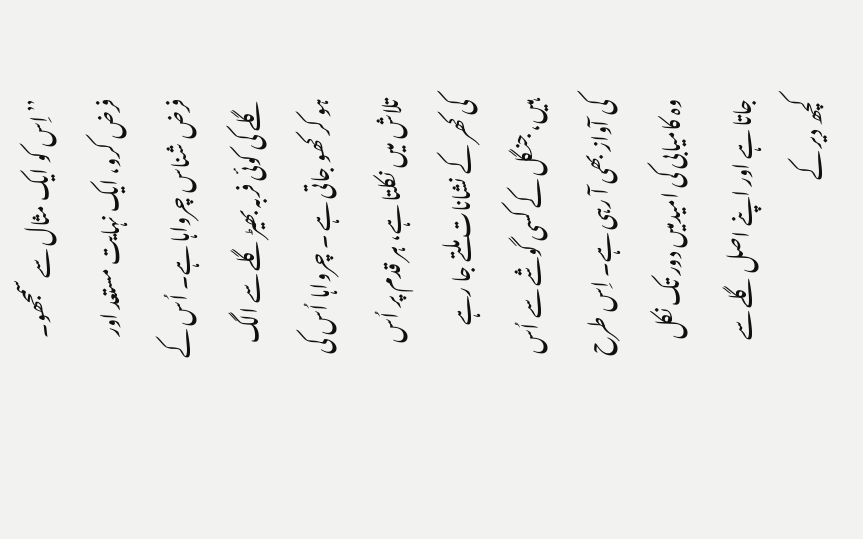’’اِس کو ایک مثال سے سمجھو۔ فرض کرو، ایک نہایت مستعد اور فرض شناس چرواہا ہے۔ اُس کے گلے کی کوئی فربہ بھیڑ گلے سے الگ ہو کر کھو جاتی ہے ۔ چرواہا اُس کی تلاش میں نکلتا ہے، ہر قدم پر اُس کی کھر کے نشانات ملتے جا رہے ہیں، جنگل کے کسی گوشے سے اُس کی آواز بھی آ رہی ہے۔ اِس طرح وہ کامیابی کی امیدمیں دور تک نکل جاتا ہے اور اپنے اصل گلے سے کچھ دیر کے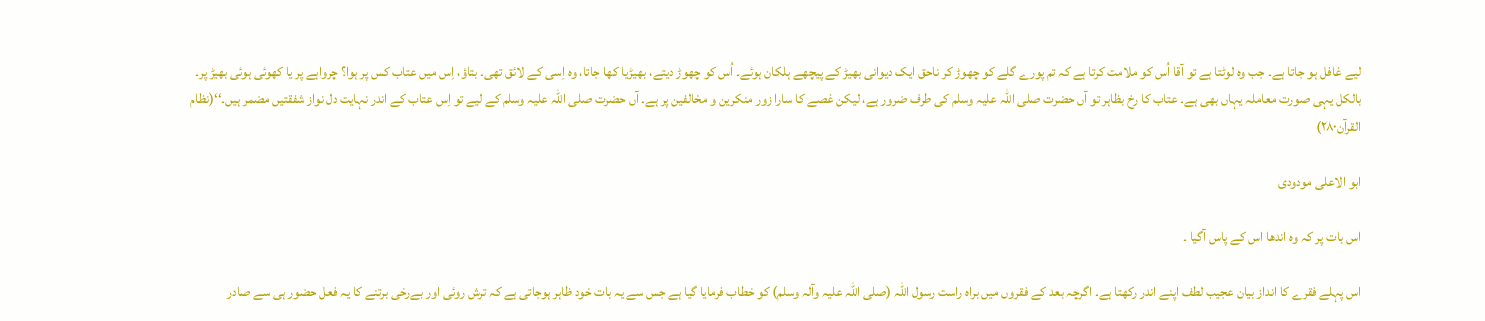لیے غافل ہو جاتا ہے۔ جب وہ لوٹتا ہے تو آقا اُس کو ملامت کرتا ہے کہ تم پورے گلے کو چھوڑ کر ناحق ایک دیوانی بھیڑ کے پیچھے ہلکان ہوئے۔ اُس کو چھوڑ دیتے، بھیڑیا کھا جاتا، وہ اِسی کے لائق تھی۔ بتاؤ، اِس میں عتاب کس پر ہوا؟ چرواہے پر یا کھوئی ہوئی بھیڑ پر۔ بالکل یہی صورت معاملہ یہاں بھی ہے۔ عتاب کا رخ بظاہر تو آں حضرت صلی اللہ علیہ وسلم کی طرف ضرور ہے، لیکن غصے کا سارا زور منکرین و مخالفین پر ہے۔ آں حضرت صلی اللہ علیہ وسلم کے لیے تو اِس عتاب کے اندر نہایت دل نواز شفقتیں مضمر ہیں۔‘‘(نظام القرآن۲۸۰)

ابو الاعلی مودودی

اس بات پر کہ وہ اندھا اس کے پاس آگیا ۔

اس پہلے فقرے کا انداز بیان عجیب لطف اپنے اندر رکھتا ہے۔ اگرچہ بعد کے فقروں میں براہ راست رسول اللہ (صلی اللہ علیہ وآلہ وسلم) کو خطاب فرمایا گیا ہے جس سے یہ بات خود ظاہر ہوجاتی ہے کہ ترش روئی اور بےرخی برتنے کا یہ فعل حضور ہی سے صادر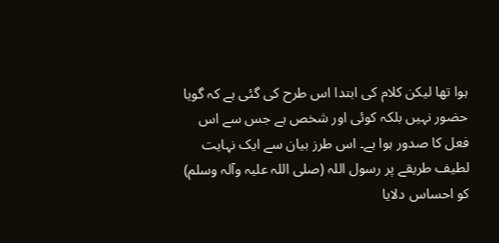ہوا تھا لیکن کلام کی ابتدا اس طرح کی گئی ہے کہ گویا حضور نہیں بلکہ کوئی اور شخص ہے جس سے اس فعل کا صدور ہوا ہے۔ اس طرز بیان سے ایک نہایت لطیف طریقے پر رسول اللہ (صلی اللہ علیہ وآلہ وسلم) کو احساس دلایا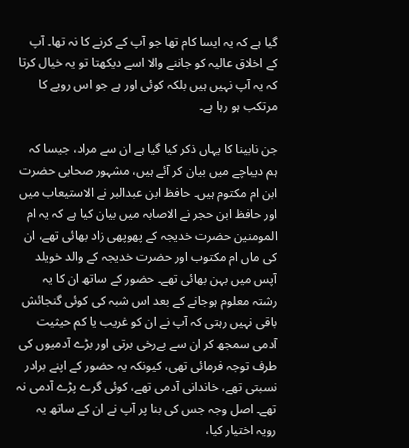گیا ہے کہ یہ ایسا کام تھا جو آپ کے کرنے کا نہ تھا۔ آپ کے اخلاق عالیہ کو جاننے والا اسے دیکھتا تو یہ خیال کرتا کہ یہ آپ نہیں ہیں بلکہ کوئی اور ہے جو اس رویے کا مرتکب ہو رہا ہے۔

جن نابینا کا یہاں ذکر کیا گیا ہے ان سے مراد، جیسا کہ ہم دیباچے میں بیان کر آئے ہیں، مشہور صحابی حضرت ابن ام مکتوم ہیں۔ حافظ ابن عبدالبر نے الاستیعاب میں اور حافظ ابن حجر نے الاصابہ میں بیان کیا ہے کہ یہ ام المومنین حضرت خدیجہ کے پھوپھی زاد بھائی تھے، ان کی ماں ام مکتوب اور حضرت خدیجہ کے والد خویلد آپس میں بہن بھائی تھے۔ حضور کے ساتھ ان کا یہ رشتہ معلوم ہوجانے کے بعد اس شبہ کی کوئی گنجائش باقی نہیں رہتی کہ آپ نے ان کو غریب یا کم حیثیت آدمی سمجھ کر ان سے بےرخی برتی اور بڑے آدمیوں کی طرف توجہ فرمائی تھی، کیونکہ یہ حضور کے اپنے برادر نسبتی تھے، خاندانی آدمی تھے، کوئی گرے پڑے آدمی نہ تھے۔ اصل وجہ جس کی بنا پر آپ نے ان کے ساتھ یہ رویہ اختیار کیا،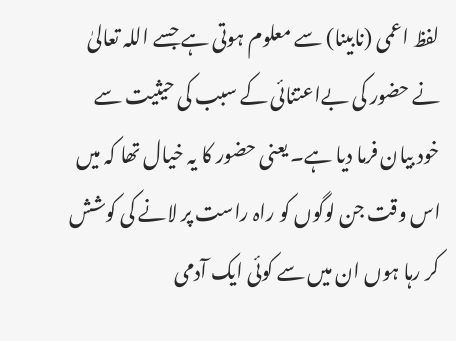لفظ اعمی (نابینا) سے معلوم ہوتی ہے جسے اللہ تعالیٰ نے حضور کی بےاعتنائی کے سبب کی حیثیت سے خود بیان فرما دیا ہے۔ یعنی حضور کا یہ خیال تھا کہ میں اس وقت جن لوگوں کو راہ راست پر لانے کی کوشش کر رہا ہوں ان میں سے کوئی ایک آدمی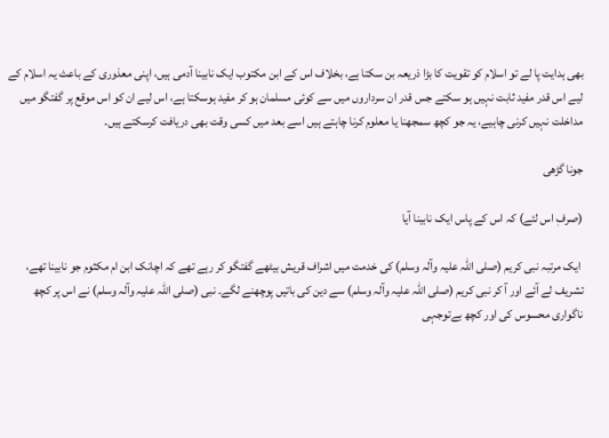بھی ہدایت پا لے تو اسلام کو تقویت کا بڑا ذریعہ بن سکتا ہے، بخلاف اس کے ابن مکتوب ایک نابینا آدمی ہیں، اپنی معذوری کے باعث یہ اسلام کے لیے اس قدر مفید ثابت نہیں ہو سکتے جس قدر ان سرداروں میں سے کوئی مسلمان ہو کر مفید ہوسکتا ہے، اس لیے ان کو اس موقع پر گفتگو میں مداخلت نہیں کرنی چاہیے، یہ جو کچھ سمجھنا یا معلوم کرنا چاہتے ہیں اسے بعد میں کسی وقت بھی دریافت کرسکتے ہیں۔

جونا گڑھی

(صرفٖ اس لئے) کہ اس کے پاس ایک نابینا آیا

 ایک مرتبہ نبی کریم (صلی اللہ علیہ وآلہ وسلم) کی خدمت میں اشراف قریش بیٹھے گفتگو کر رہے تھے کہ اچانک ابن ام مکثوم جو نابینا تھے، تشریف لے آئے اور آ کر نبی کریم (صلی اللہ علیہ وآلہ وسلم) سے دین کی باتیں پوچھنے لگے۔ نبی (صلی اللہ علیہ وآلہ وسلم) نے اس پر کچھ ناگواری محسوس کی اور کچھ بےتوجہی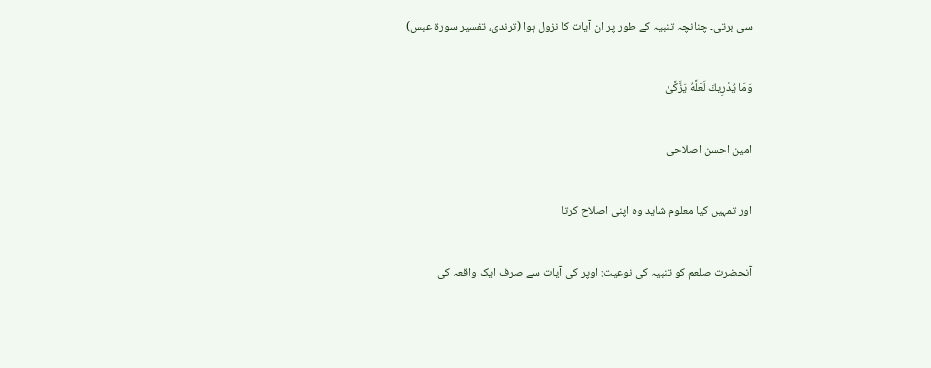سی برتی۔ چنانچہ تنبیہ کے طور پر ان آیات کا نزول ہوا (ترندی، تفسیر سورة عبس)

وَمَا يُدْرِيكَ لَعَلَّهُ يَزَّكَّىٰ

امین احسن اصلاحی

اور تمہیں کیا معلوم شاید وہ اپنی اصلاح کرتا

آنحضرت صلعم کو تنبیہ کی نوعیت: اوپر کی آیات سے صرف ایک واقعہ کی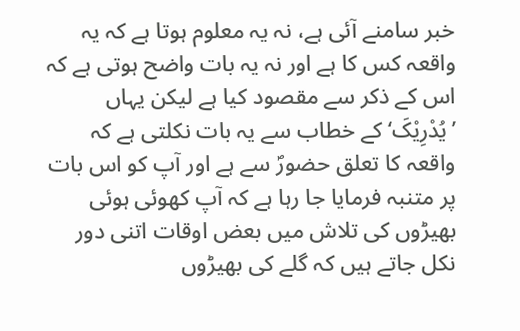خبر سامنے آئی ہے، نہ یہ معلوم ہوتا ہے کہ یہ واقعہ کس کا ہے اور نہ یہ بات واضح ہوتی ہے کہ اس کے ذکر سے مقصود کیا ہے لیکن یہاں ’یُدْرِیْکَ‘ کے خطاب سے یہ بات نکلتی ہے کہ واقعہ کا تعلق حضورؐ سے ہے اور آپ کو اس بات پر متنبہ فرمایا جا رہا ہے کہ آپ کھوئی ہوئی بھیڑوں کی تلاش میں بعض اوقات اتنی دور نکل جاتے ہیں کہ گلے کی بھیڑوں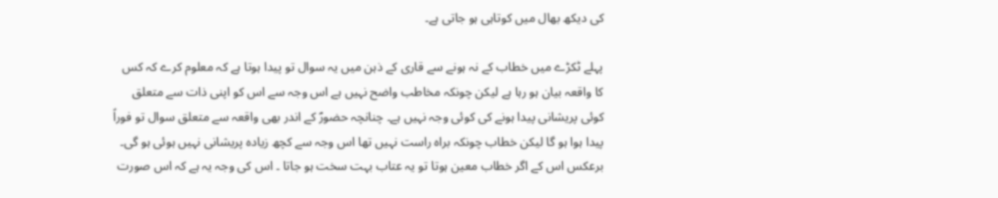کی دیکھ بھال میں کوتاہی ہو جاتی ہے۔

پہلے ٹکڑے میں خطاب کے نہ ہونے سے قاری کے ذہن میں یہ سوال تو پیدا ہوتا ہے کہ معلوم کرے کہ کس کا واقعہ بیان ہو رہا ہے لیکن چونکہ مخاطب واضح نہیں ہے اس وجہ سے اس کو اپنی ذات سے متعلق کوئی پریشانی پیدا ہونے کی کوئی وجہ نہیں ہے۔ چنانچہ حضورؐ کے اندر بھی واقعہ سے متعلق سوال تو فوراً پیدا ہوا ہو گا لیکن خطاب چونکہ براہ راست نہیں تھا اس وجہ سے کچھ زیادہ پریشانی نہیں ہوئی ہو گی۔ برعکس اس کے اگر خطاب معین ہوتا تو یہ عتاب بہت سخت ہو جاتا ۔ اس کی وجہ یہ ہے کہ اس صورت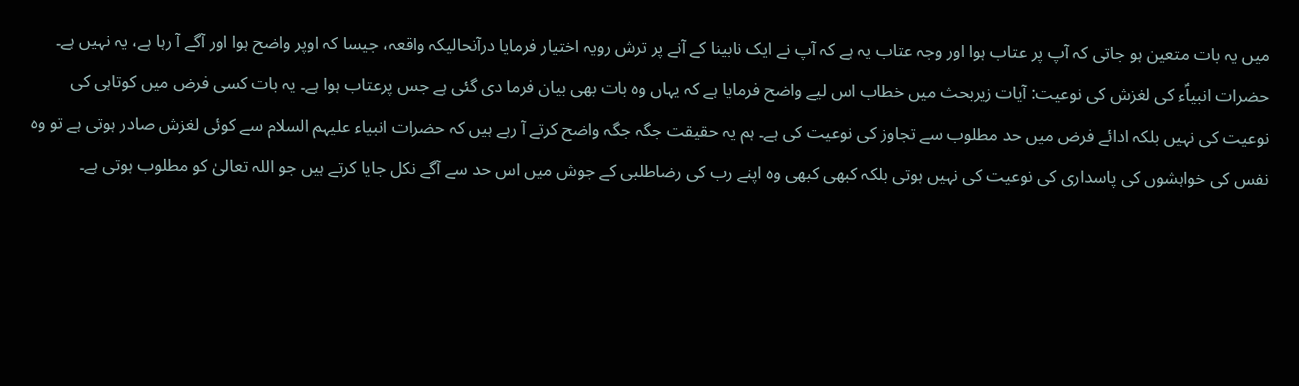میں یہ بات متعین ہو جاتی کہ آپ پر عتاب ہوا اور وجہ عتاب یہ ہے کہ آپ نے ایک نابینا کے آنے پر ترش رویہ اختیار فرمایا درآنحالیکہ واقعہ، جیسا کہ اوپر واضح ہوا اور آگے آ رہا ہے، یہ نہیں ہے۔
حضرات انبیاؑء کی لغزش کی نوعیت: آیات زیربحث میں خطاب اس لیے واضح فرمایا ہے کہ یہاں وہ بات بھی بیان فرما دی گئی ہے جس پرعتاب ہوا ہے۔ یہ بات کسی فرض میں کوتاہی کی نوعیت کی نہیں بلکہ ادائے فرض میں حد مطلوب سے تجاوز کی نوعیت کی ہے۔ ہم یہ حقیقت جگہ جگہ واضح کرتے آ رہے ہیں کہ حضرات انبیاء علیہم السلام سے کوئی لغزش صادر ہوتی ہے تو وہ نفس کی خواہشوں کی پاسداری کی نوعیت کی نہیں ہوتی بلکہ کبھی کبھی وہ اپنے رب کی رضاطلبی کے جوش میں اس حد سے آگے نکل جایا کرتے ہیں جو اللہ تعالیٰ کو مطلوب ہوتی ہے۔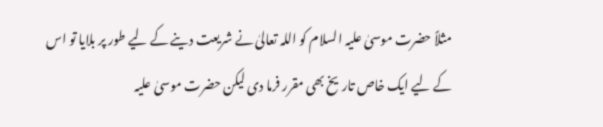مثلاً حضرت موسیٰ علیہ السلام کو اللہ تعالیٰ نے شریعت دینے کے لیے طور پر بلایا تو اس کے لیے ایک خاص تاریخ بھی مقرر فرما دی لیکن حضرت موسیٰ علیہ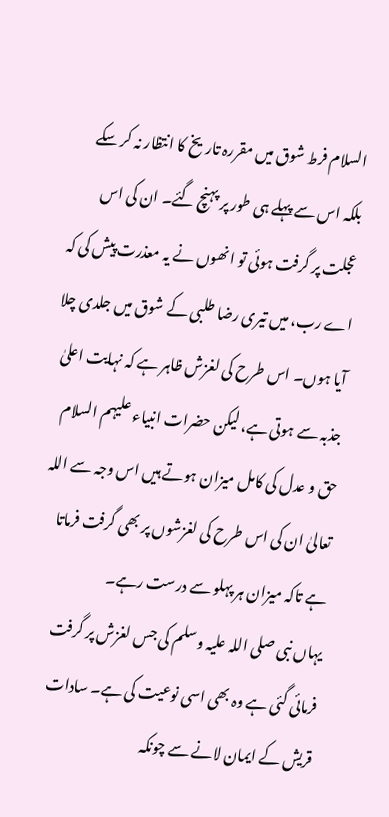السلام فرط شوق میں مقررہ تاریخ کا انتظار نہ کر سکے بلکہ اس سے پہلے ہی طور پر پہنچ گئے۔ ان کی اس عجلت پر گرفت ہوئی تو انھوں نے یہ معذرت پیش کی کہ اے رب، میں تیری رضا طلبی کے شوق میں جلدی چلا آیا ہوں۔ اس طرح کی لغزش ظاہر ہے کہ نہایت اعلیٰ جذبہ سے ہوتی ہے، لیکن حضرات انبیاء علیہم السلام حق و عدل کی کامل میزان ہوتے ہیں اس وجہ سے اللہ تعالیٰ ان کی اس طرح کی لغزشوں پر بھی گرفت فرماتا ہے تاکہ میزان ہر پہلو سے درست رہے۔
یہاں نبی صلی اللہ علیہ وسلم کی جس لغزش پر گرفت فرمائی گئی ہے وہ بھی اسی نوعیت کی ہے۔ سادات قریش کے ایمان لانے سے چونکہ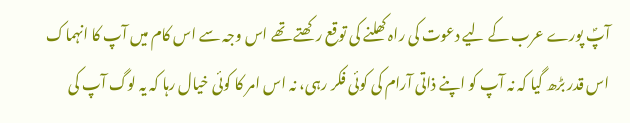آپؐ پورے عرب کے لیے دعوت کی راہ کھلنے کی توقع رکھتے تھے اس وجہ سے اس کام میں آپ کا انہماک اس قدر بڑھ گیا کہ نہ آپ کو اپنے ذاتی آرام کی کوئی فکر رہی، نہ اس امر کا کوئی خیال رہا کہ یہ لوگ آپ کی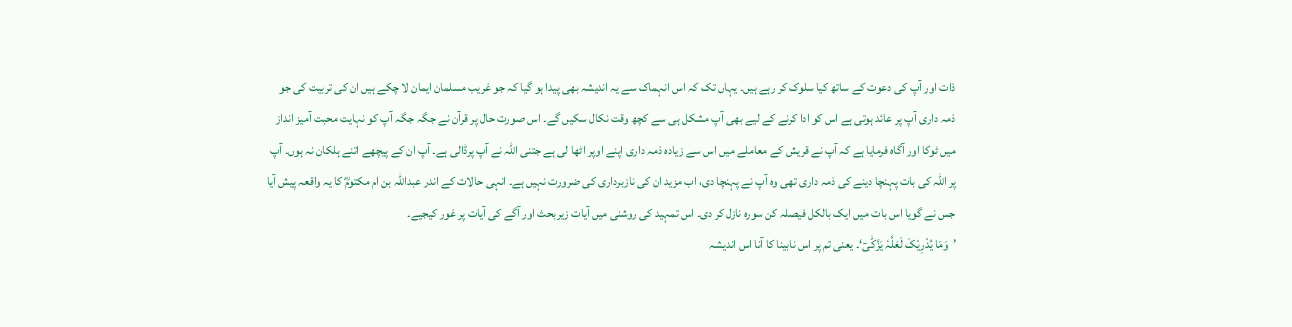ذات اور آپ کی دعوت کے ساتھ کیا سلوک کر رہے ہیں۔ یہاں تک کہ اس انہماک سے یہ اندیشہ بھی پیدا ہو گیا کہ جو غریب مسلمان ایمان لا چکے ہیں ان کی تربیت کی جو ذمہ داری آپ پر عائد ہوتی ہے اس کو ادا کرنے کے لیے بھی آپ مشکل ہی سے کچھ وقت نکال سکیں گے۔ اس صورت حال پر قرآن نے جگہ جگہ آپ کو نہایت محبت آمیز انداز میں ٹوکا اور آگاہ فرمایا ہے کہ آپ نے قریش کے معاملے میں اس سے زیادہ ذمہ داری اپنے اوپر اٹھا لی ہے جتنی اللہ نے آپ پرڈالی ہے۔ آپ ان کے پیچھے اتنے ہلکان نہ ہوں۔ آپ پر اللہ کی بات پہنچا دینے کی ذمہ داری تھی وہ آپ نے پہنچا دی، اب مزید ان کی نازبرداری کی ضرورت نہیں ہے۔ انہی حالات کے اندر عبداللہ بن ام مکتومؓ کا یہ واقعہ پیش آیا جس نے گویا اس بات میں ایک بالکل فیصلہ کن سورہ نازل کر دی۔ اس تمہید کی روشنی میں آیات زیربحث اور آگے کی آیات پر غور کیجیے۔
’وَمَا یُدْرِیْکَ لَعَلَّہٗ یَزَّکّٰیٓ‘۔ یعنی تم پر اس نابینا کا آنا اس اندیشہ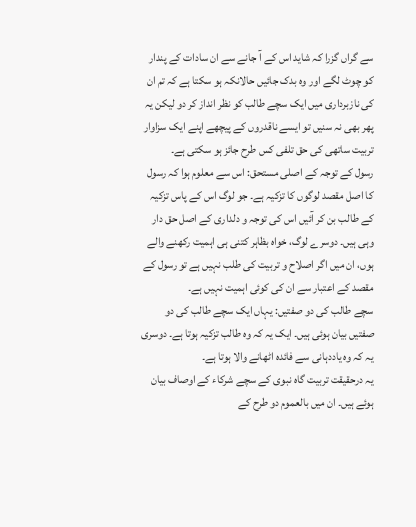سے گراں گزرا کہ شاید اس کے آ جانے سے ان سادات کے پندار کو چوٹ لگے اور وہ بدک جائیں حالانکہ ہو سکتا ہے کہ تم ان کی نازبرداری میں ایک سچے طالب کو نظر انداز کر دو لیکن یہ پھر بھی نہ سنیں تو ایسے ناقدروں کے پیچھے اپنے ایک سزاوار تربیت ساتھی کی حق تلفی کس طرح جائز ہو سکتی ہے۔
رسول کے توجہ کے اصلی مستحق: اس سے معلوم ہوا کہ رسول کا اصل مقصد لوگوں کا تزکیہ ہے۔ جو لوگ اس کے پاس تزکیہ کے طالب بن کر آئیں اس کی توجہ و دلداری کے اصل حق دار وہی ہیں۔ دوسرے لوگ، خواہ بظاہر کتنی ہی اہمیت رکھنے والے ہوں، ان میں اگر اصلاح و تربیت کی طلب نہیں ہے تو رسول کے مقصد کے اعتبار سے ان کی کوئی اہمیت نہیں ہے۔
سچے طالب کی دو صفتیں: یہاں ایک سچے طالب کی دو صفتیں بیان ہوئی ہیں۔ ایک یہ کہ وہ طالب تزکیہ ہوتا ہے۔ دوسری یہ کہ وہ یاددہانی سے فائدہ اٹھانے والا ہوتا ہے۔
یہ درحقیقت تربیت گاہ نبوی کے سچے شرکاء کے اوصاف بیان ہوئے ہیں۔ ان میں بالعموم دو طرح کے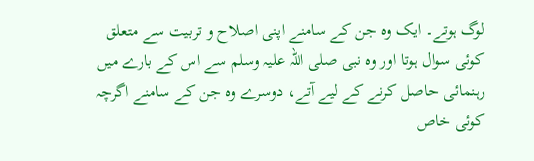لوگ ہوتے۔ ایک وہ جن کے سامنے اپنی اصلاح و تربیت سے متعلق کوئی سوال ہوتا اور وہ نبی صلی اللہ علیہ وسلم سے اس کے بارے میں رہنمائی حاصل کرنے کے لیے آتے، دوسرے وہ جن کے سامنے اگرچہ کوئی خاص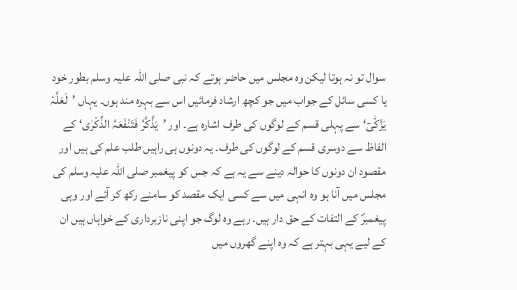سوال تو نہ ہوتا لیکن وہ مجلس میں حاضر ہوتے کہ نبی صلی اللہ علیہ وسلم بطور خود یا کسی سائل کے جواب میں جو کچھ ارشاد فرمائیں اس سے بہرہ مند ہوں۔ یہاں ’لَعَلَّہٗ یَزَّکّٰیٓ‘ سے پہلی قسم کے لوگوں کی طرف اشارہ ہے۔ اور ’یَذَّکَّرُ فَتَنْفَعَہُ الذِّکْرٰی‘ کے الفاظ سے دوسری قسم کے لوگوں کی طرف۔ یہ دونوں ہی راہیں طلب علم کی ہیں اور مقصود ان دونوں کا حوالہ دینے سے یہ ہے کہ جس کو پیغمبر صلی اللہ علیہ وسلم کی مجلس میں آنا ہو وہ انہی میں سے کسی ایک مقصد کو سامنے رکھ کر آئے اور وہی پیغمبرؐ کے التفات کے حق دار ہیں۔ رہے وہ لوگ جو اپنی نازبرداری کے خواہاں ہیں ان کے لیے یہی بہتر ہے کہ وہ اپنے گھروں میں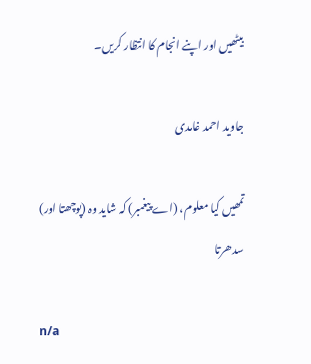بیٹھیں اور اپنے انجام کا انتظار کریں۔

جاوید احمد غامدی

تمھیں کیا معلوم، (اے پیغمبر) کہ شاید وہ (پوچھتا اور) سدھرتا

n/a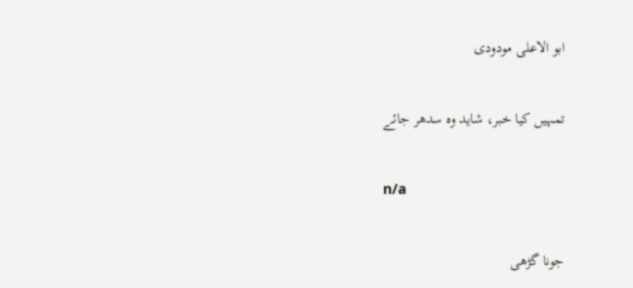ابو الاعلی مودودی

تمہیں کیا خبر، شاید وہ سدھر جائے

n/a

جونا گڑھی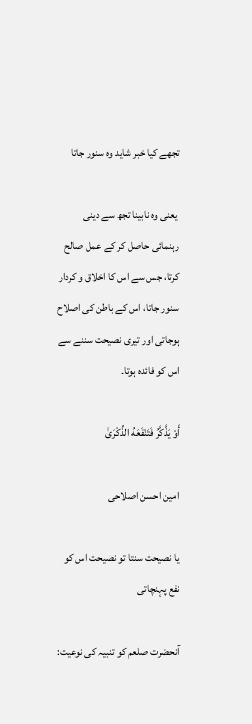تجھے کیا خبر شاید وہ سنور جاتا

 یعنی وہ نابینا تجھ سے دینی رہنمائی حاصل کر کے عمل صالح کرتا، جس سے اس کا اخلاق و کردار سنور جاتا، اس کے باطن کی اصلاح ہوجاتی اور تیری نصیحت سننے سے اس کو فائدہ ہوتا۔

أَوْ يَذَّكَّرُ فَتَنْفَعَهُ الذِّكْرَىٰ

امین احسن اصلاحی

یا نصیحت سنتا تو نصیحت اس کو نفع پہنچاتی

آنحضرت صلعم کو تنبیہ کی نوعیت: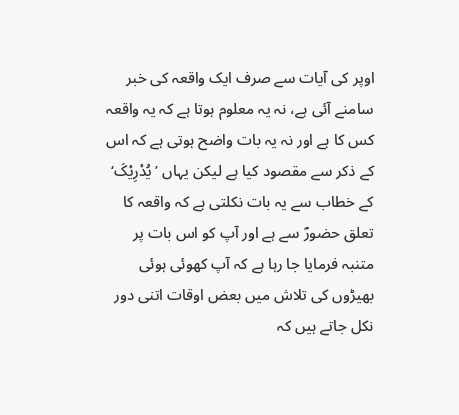اوپر کی آیات سے صرف ایک واقعہ کی خبر سامنے آئی ہے، نہ یہ معلوم ہوتا ہے کہ یہ واقعہ کس کا ہے اور نہ یہ بات واضح ہوتی ہے کہ اس کے ذکر سے مقصود کیا ہے لیکن یہاں ’یُدْرِیْکَ‘ کے خطاب سے یہ بات نکلتی ہے کہ واقعہ کا تعلق حضورؐ سے ہے اور آپ کو اس بات پر متنبہ فرمایا جا رہا ہے کہ آپ کھوئی ہوئی بھیڑوں کی تلاش میں بعض اوقات اتنی دور نکل جاتے ہیں کہ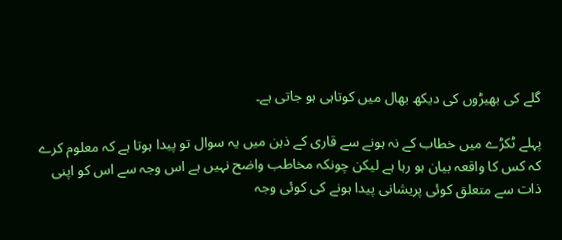گلے کی بھیڑوں کی دیکھ بھال میں کوتاہی ہو جاتی ہے۔

پہلے ٹکڑے میں خطاب کے نہ ہونے سے قاری کے ذہن میں یہ سوال تو پیدا ہوتا ہے کہ معلوم کرے کہ کس کا واقعہ بیان ہو رہا ہے لیکن چونکہ مخاطب واضح نہیں ہے اس وجہ سے اس کو اپنی ذات سے متعلق کوئی پریشانی پیدا ہونے کی کوئی وجہ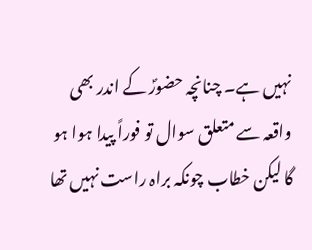نہیں ہے۔ چنانچہ حضورؐ کے اندر بھی واقعہ سے متعلق سوال تو فوراً پیدا ہوا ہو گا لیکن خطاب چونکہ براہ راست نہیں تھا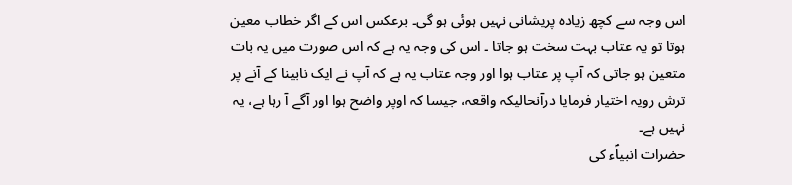اس وجہ سے کچھ زیادہ پریشانی نہیں ہوئی ہو گی۔ برعکس اس کے اگر خطاب معین ہوتا تو یہ عتاب بہت سخت ہو جاتا ۔ اس کی وجہ یہ ہے کہ اس صورت میں یہ بات متعین ہو جاتی کہ آپ پر عتاب ہوا اور وجہ عتاب یہ ہے کہ آپ نے ایک نابینا کے آنے پر ترش رویہ اختیار فرمایا درآنحالیکہ واقعہ، جیسا کہ اوپر واضح ہوا اور آگے آ رہا ہے، یہ نہیں ہے۔
حضرات انبیاؑء کی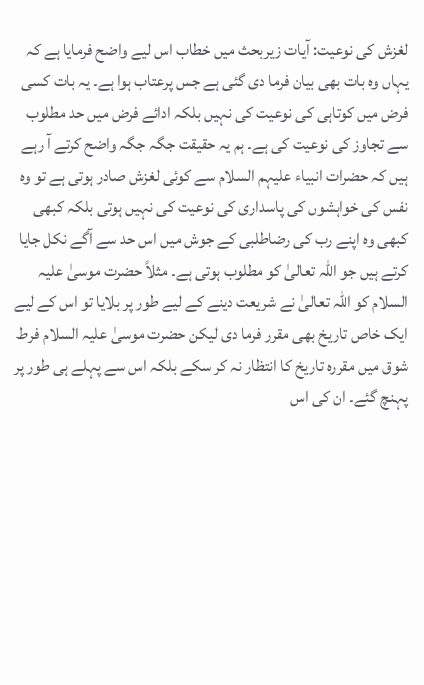لغزش کی نوعیت: آیات زیربحث میں خطاب اس لیے واضح فرمایا ہے کہ یہاں وہ بات بھی بیان فرما دی گئی ہے جس پرعتاب ہوا ہے۔ یہ بات کسی فرض میں کوتاہی کی نوعیت کی نہیں بلکہ ادائے فرض میں حد مطلوب سے تجاوز کی نوعیت کی ہے۔ ہم یہ حقیقت جگہ جگہ واضح کرتے آ رہے ہیں کہ حضرات انبیاء علیہم السلام سے کوئی لغزش صادر ہوتی ہے تو وہ نفس کی خواہشوں کی پاسداری کی نوعیت کی نہیں ہوتی بلکہ کبھی کبھی وہ اپنے رب کی رضاطلبی کے جوش میں اس حد سے آگے نکل جایا کرتے ہیں جو اللہ تعالیٰ کو مطلوب ہوتی ہے۔ مثلاً حضرت موسیٰ علیہ السلام کو اللہ تعالیٰ نے شریعت دینے کے لیے طور پر بلایا تو اس کے لیے ایک خاص تاریخ بھی مقرر فرما دی لیکن حضرت موسیٰ علیہ السلام فرط شوق میں مقررہ تاریخ کا انتظار نہ کر سکے بلکہ اس سے پہلے ہی طور پر پہنچ گئے۔ ان کی اس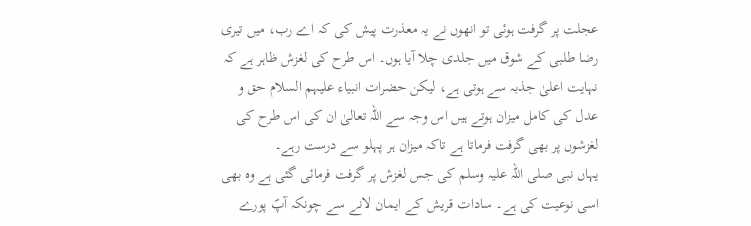عجلت پر گرفت ہوئی تو انھوں نے یہ معذرت پیش کی کہ اے رب، میں تیری رضا طلبی کے شوق میں جلدی چلا آیا ہوں۔ اس طرح کی لغزش ظاہر ہے کہ نہایت اعلیٰ جذبہ سے ہوتی ہے، لیکن حضرات انبیاء علیہم السلام حق و عدل کی کامل میزان ہوتے ہیں اس وجہ سے اللہ تعالیٰ ان کی اس طرح کی لغزشوں پر بھی گرفت فرماتا ہے تاکہ میزان ہر پہلو سے درست رہے۔
یہاں نبی صلی اللہ علیہ وسلم کی جس لغزش پر گرفت فرمائی گئی ہے وہ بھی اسی نوعیت کی ہے۔ سادات قریش کے ایمان لانے سے چونکہ آپؐ پورے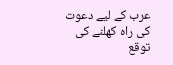عرب کے لیے دعوت کی راہ کھلنے کی توقع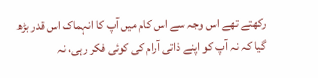رکھتے تھے اس وجہ سے اس کام میں آپ کا انہماک اس قدر بڑھ گیا کہ نہ آپ کو اپنے ذاتی آرام کی کوئی فکر رہی، نہ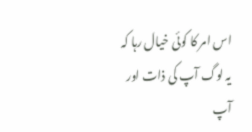اس امر کا کوئی خیال رہا کہ یہ لوگ آپ کی ذات اور آپ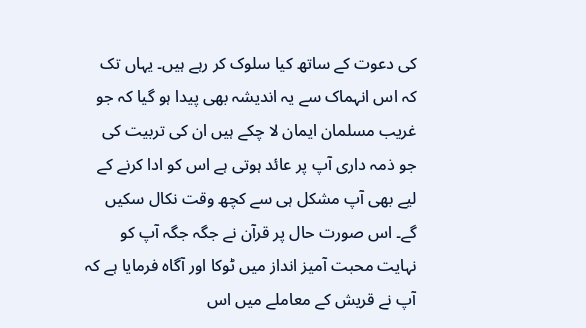کی دعوت کے ساتھ کیا سلوک کر رہے ہیں۔ یہاں تک کہ اس انہماک سے یہ اندیشہ بھی پیدا ہو گیا کہ جو غریب مسلمان ایمان لا چکے ہیں ان کی تربیت کی جو ذمہ داری آپ پر عائد ہوتی ہے اس کو ادا کرنے کے لیے بھی آپ مشکل ہی سے کچھ وقت نکال سکیں گے۔ اس صورت حال پر قرآن نے جگہ جگہ آپ کو نہایت محبت آمیز انداز میں ٹوکا اور آگاہ فرمایا ہے کہ آپ نے قریش کے معاملے میں اس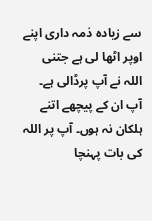سے زیادہ ذمہ داری اپنے اوپر اٹھا لی ہے جتنی اللہ نے آپ پرڈالی ہے۔ آپ ان کے پیچھے اتنے ہلکان نہ ہوں۔ آپ پر اللہ کی بات پہنچا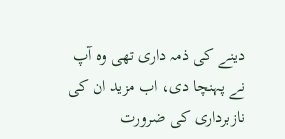دینے کی ذمہ داری تھی وہ آپ نے پہنچا دی، اب مزید ان کی نازبرداری کی ضرورت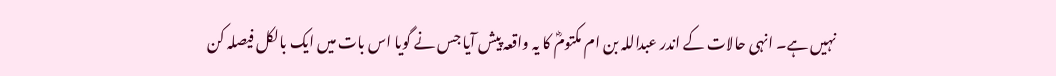نہیں ہے۔ انہی حالات کے اندر عبداللہ بن ام مکتومؓ کا یہ واقعہ پیش آیا جس نے گویا اس بات میں ایک بالکل فیصلہ کن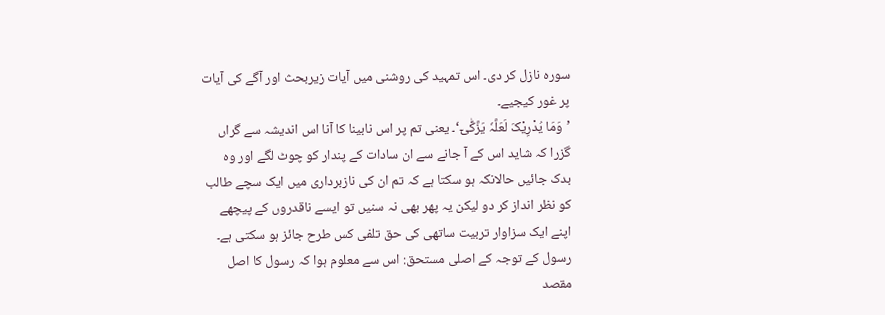سورہ نازل کر دی۔ اس تمہید کی روشنی میں آیات زیربحث اور آگے کی آیات پر غور کیجیے۔
’وَمَا یُدْرِیْکَ لَعَلَّہٗ یَزَّکّٰیٓ‘۔ یعنی تم پر اس نابینا کا آنا اس اندیشہ سے گراں گزرا کہ شاید اس کے آ جانے سے ان سادات کے پندار کو چوٹ لگے اور وہ بدک جائیں حالانکہ ہو سکتا ہے کہ تم ان کی نازبرداری میں ایک سچے طالب کو نظر انداز کر دو لیکن یہ پھر بھی نہ سنیں تو ایسے ناقدروں کے پیچھے اپنے ایک سزاوار تربیت ساتھی کی حق تلفی کس طرح جائز ہو سکتی ہے۔
رسول کے توجہ کے اصلی مستحق: اس سے معلوم ہوا کہ رسول کا اصل مقصد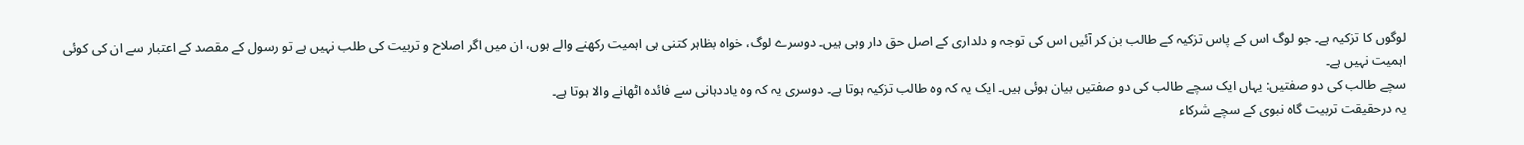لوگوں کا تزکیہ ہے۔ جو لوگ اس کے پاس تزکیہ کے طالب بن کر آئیں اس کی توجہ و دلداری کے اصل حق دار وہی ہیں۔ دوسرے لوگ، خواہ بظاہر کتنی ہی اہمیت رکھنے والے ہوں، ان میں اگر اصلاح و تربیت کی طلب نہیں ہے تو رسول کے مقصد کے اعتبار سے ان کی کوئی اہمیت نہیں ہے۔
سچے طالب کی دو صفتیں: یہاں ایک سچے طالب کی دو صفتیں بیان ہوئی ہیں۔ ایک یہ کہ وہ طالب تزکیہ ہوتا ہے۔ دوسری یہ کہ وہ یاددہانی سے فائدہ اٹھانے والا ہوتا ہے۔
یہ درحقیقت تربیت گاہ نبوی کے سچے شرکاء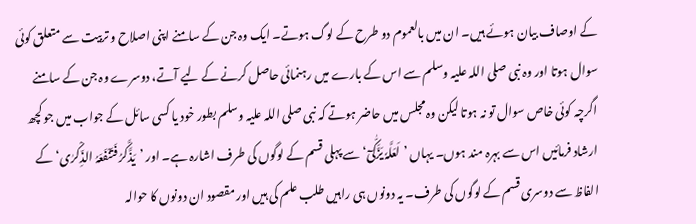کے اوصاف بیان ہوئے ہیں۔ ان میں بالعموم دو طرح کے لوگ ہوتے۔ ایک وہ جن کے سامنے اپنی اصلاح و تربیت سے متعلق کوئی سوال ہوتا اور وہ نبی صلی اللہ علیہ وسلم سے اس کے بارے میں رہنمائی حاصل کرنے کے لیے آتے، دوسرے وہ جن کے سامنے اگرچہ کوئی خاص سوال تو نہ ہوتا لیکن وہ مجلس میں حاضر ہوتے کہ نبی صلی اللہ علیہ وسلم بطور خود یا کسی سائل کے جواب میں جو کچھ ارشاد فرمائیں اس سے بہرہ مند ہوں۔ یہاں ’لَعَلَّہٗ یَزَّکّٰیٓ‘ سے پہلی قسم کے لوگوں کی طرف اشارہ ہے۔ اور ’یَذَّکَّرُ فَتَنْفَعَہُ الذِّکْرٰی‘ کے الفاظ سے دوسری قسم کے لوگوں کی طرف۔ یہ دونوں ہی راہیں طلب علم کی ہیں اور مقصود ان دونوں کا حوالہ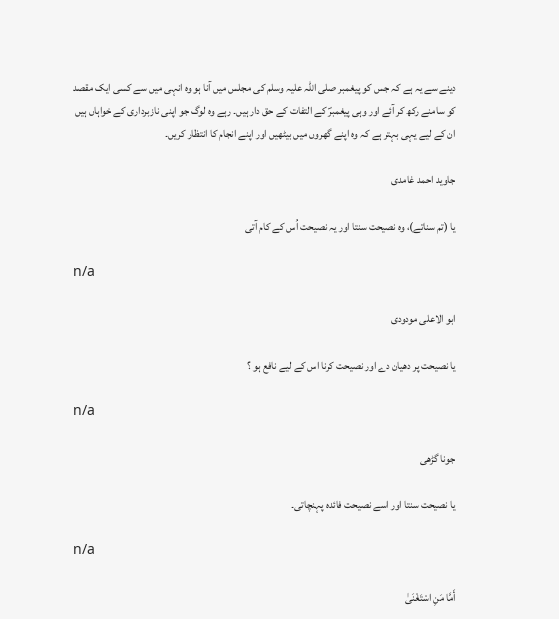دینے سے یہ ہے کہ جس کو پیغمبر صلی اللہ علیہ وسلم کی مجلس میں آنا ہو وہ انہی میں سے کسی ایک مقصد کو سامنے رکھ کر آئے اور وہی پیغمبرؐ کے التفات کے حق دار ہیں۔ رہے وہ لوگ جو اپنی نازبرداری کے خواہاں ہیں ان کے لیے یہی بہتر ہے کہ وہ اپنے گھروں میں بیٹھیں اور اپنے انجام کا انتظار کریں۔

جاوید احمد غامدی

یا (تم سناتے)، وہ نصیحت سنتا اور یہ نصیحت اُس کے کام آتی

n/a

ابو الاعلی مودودی

یا نصیحت پر دھیان دے اور نصیحت کرنا اس کے لیے نافع ہو ؟

n/a

جونا گڑھی

یا نصیحت سنتا اور اسے نصیحت فائدہ پہنچاتی۔

n/a

أَمَّا مَنِ اسْتَغْنَىٰ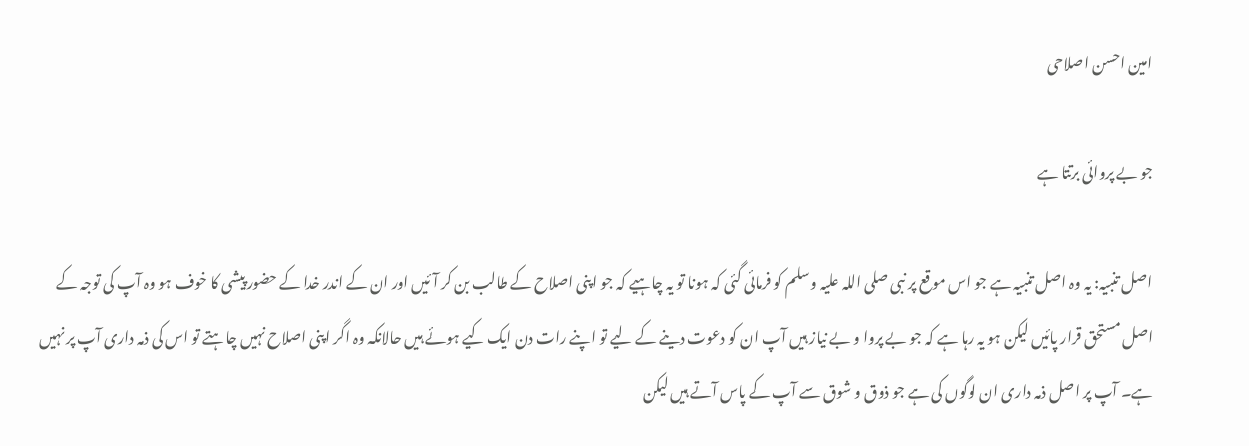امین احسن اصلاحی

جو بے پروائی برتتا ہے

اصل تنبیہ: یہ وہ اصل تنبیہ ہے جو اس موقع پر نبی صلی اللہ علیہ وسلم کو فرمائی گئی کہ ہونا تو یہ چاہیے کہ جو اپنی اصلاح کے طالب بن کر آئیں اور ان کے اندر خدا کے حضور پیشی کا خوف ہو وہ آپ کی توجہ کے اصل مستحق قرار پائیں لیکن ہو یہ رہا ہے کہ جو بے پروا و بے نیاز ہیں آپ ان کو دعوت دینے کے لیے تو اپنے رات دن ایک کیے ہوئے ہیں حالانکہ وہ اگر اپنی اصلاح نہیں چاہتے تو اس کی ذمہ داری آپ پر نہیں ہے۔ آپ پر اصل ذمہ داری ان لوگوں کی ہے جو ذوق و شوق سے آپ کے پاس آتے ہیں لیکن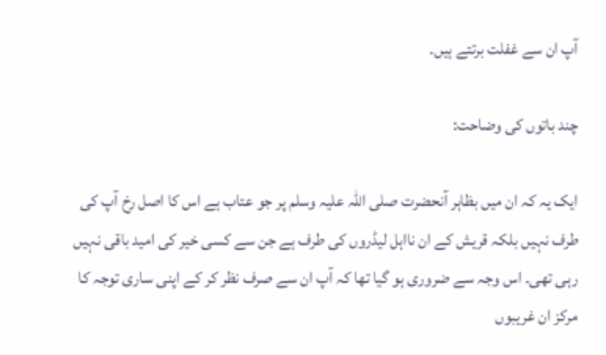آپ ان سے غفلت برتتے ہیں۔

چند باتوں کی وضاحت:

ایک یہ کہ ان میں بظاہر آنحضرت صلی اللہ علیہ وسلم پر جو عتاب ہے اس کا اصل رخ آپ کی طرف نہیں بلکہ قریش کے ان نااہل لیڈروں کی طرف ہے جن سے کسی خیر کی امید باقی نہیں رہی تھی۔ اس وجہ سے ضروری ہو گیا تھا کہ آپ ان سے صرف نظر کر کے اپنی ساری توجہ کا مرکز ان غریبوں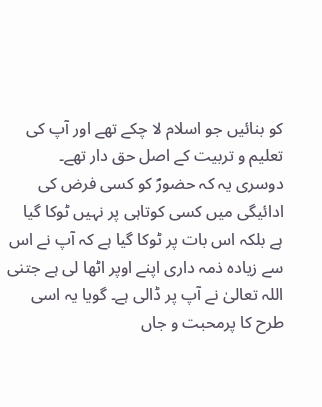کو بنائیں جو اسلام لا چکے تھے اور آپ کی تعلیم و تربیت کے اصل حق دار تھے۔
دوسری یہ کہ حضورؐ کو کسی فرض کی ادائیگی میں کسی کوتاہی پر نہیں ٹوکا گیا ہے بلکہ اس بات پر ٹوکا گیا ہے کہ آپ نے اس سے زیادہ ذمہ داری اپنے اوپر اٹھا لی ہے جتنی اللہ تعالیٰ نے آپ پر ڈالی ہے۔ گویا یہ اسی طرح کا پرمحبت و جاں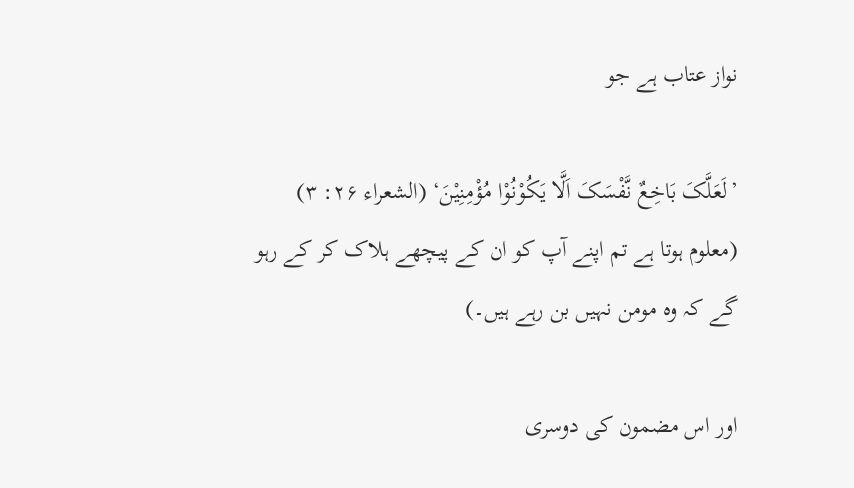نواز عتاب ہے جو

’لَعَلَّکَ بَاخِعٌ نَّفْسَکَ اَلَّا یَکُوْنُوْا مُؤْمِنِیْنَ‘ (الشعراء ۲۶: ۳)
(معلوم ہوتا ہے تم اپنے آپ کو ان کے پیچھے ہلاک کر کے رہو گے کہ وہ مومن نہیں بن رہے ہیں۔)

اور اس مضمون کی دوسری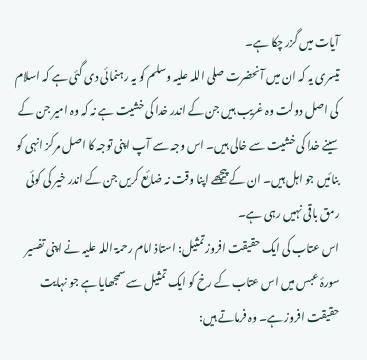آیات میں گزر چکا ہے۔
تیسری یہ کہ ان میں آنحضرت صلی اللہ علیہ وسلم کو یہ رہنمائی دی گئی ہے کہ اسلام کی اصل دولت وہ غریب ہیں جن کے اندر خدا کی خشیت ہے نہ کہ وہ امیر جن کے سینے خدا کی خشیت سے خالی ہیں۔ اس وجہ سے آپ اپنی توجہ کا اصل مرکز انہی کو بنائیں جو اہل ہیں۔ ان کے پیچھے اپنا وقت نہ ضائع کریں جن کے اندر خیر کی کوئی رمق باقی نہیں رہی ہے۔
اس عتاب کی ایک حقیقت افروز تمثیل: استاذ امام رحمۃ اللہ علیہ نے اپنی تفسیر سورۂ عبس میں اس عتاب کے رخ کو ایک تمثیل سے سمجھایا ہے جو نہایت حقیقت افروز ہے۔ وہ فرماتے ہیں: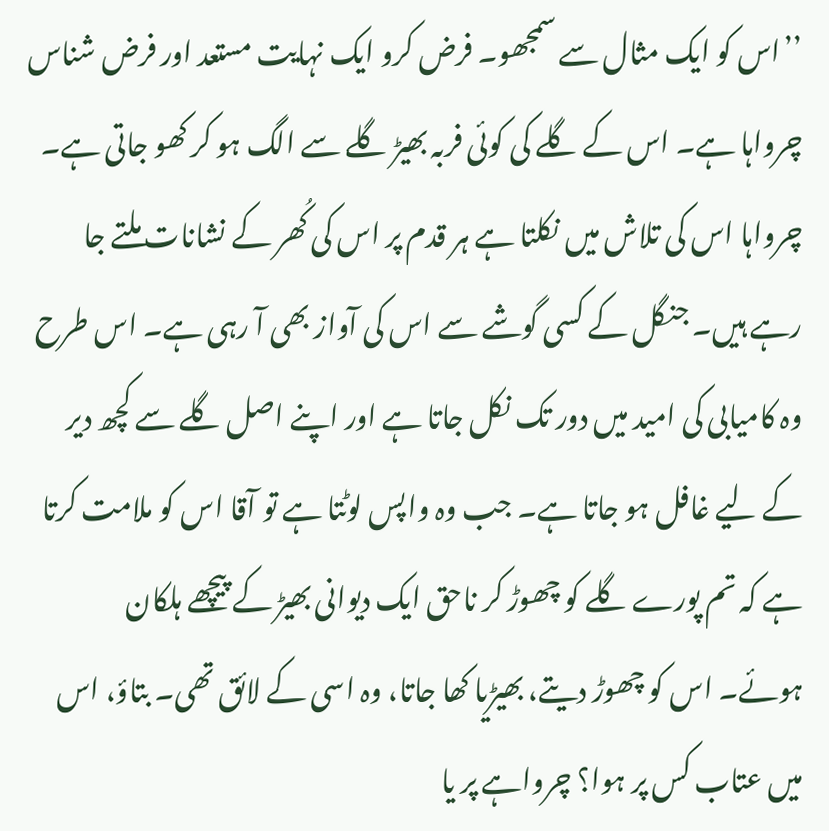’’اس کو ایک مثال سے سمجھو۔ فرض کرو ایک نہایت مستعد اور فرض شناس چرواہا ہے۔ اس کے گلے کی کوئی فربہ بھیڑ گلے سے الگ ہو کر کھو جاتی ہے۔ چرواہا اس کی تلاش میں نکلتا ہے ہر قدم پر اس کی کُھر کے نشانات ملتے جا رہے ہیں۔ جنگل کے کسی گوشے سے اس کی آواز بھی آ رہی ہے۔ اس طرح وہ کامیابی کی امید میں دور تک نکل جاتا ہے اور اپنے اصل گلے سے کچھ دیر کے لیے غافل ہو جاتا ہے۔ جب وہ واپس لوٹتا ہے تو آقا اس کو ملامت کرتا ہے کہ تم پورے گلے کو چھوڑ کر ناحق ایک دیوانی بھیڑ کے پیچھے ہلکان ہوئے۔ اس کو چھوڑ دیتے، بھیڑیا کھا جاتا، وہ اسی کے لائق تھی۔ بتاؤ، اس میں عتاب کس پر ہوا؟ چرواہے پر یا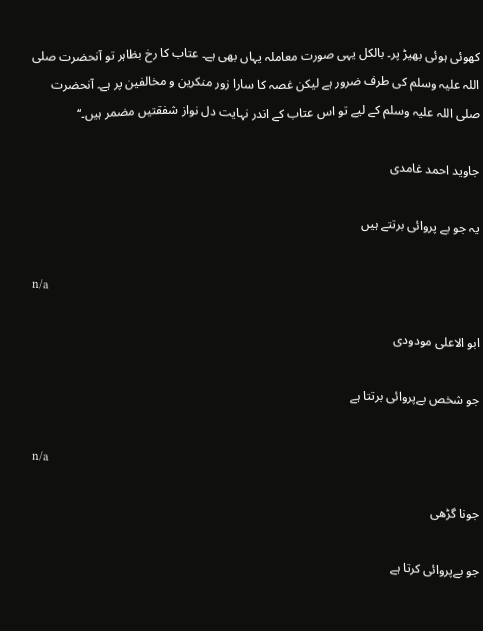کھوئی ہوئی بھیڑ پر۔ بالکل یہی صورت معاملہ یہاں بھی ہے۔ عتاب کا رخ بظاہر تو آنحضرت صلی اللہ علیہ وسلم کی طرف ضرور ہے لیکن غصہ کا سارا زور منکرین و مخالفین پر ہے۔ آنحضرت صلی اللہ علیہ وسلم کے لیے تو اس عتاب کے اندر نہایت دل نواز شفقتیں مضمر ہیں۔‘‘

جاوید احمد غامدی

یہ جو بے پروائی برتتے ہیں

n/a

ابو الاعلی مودودی

جو شخص بےپروائی برتتا ہے

n/a

جونا گڑھی

جو بےپروائی کرتا ہے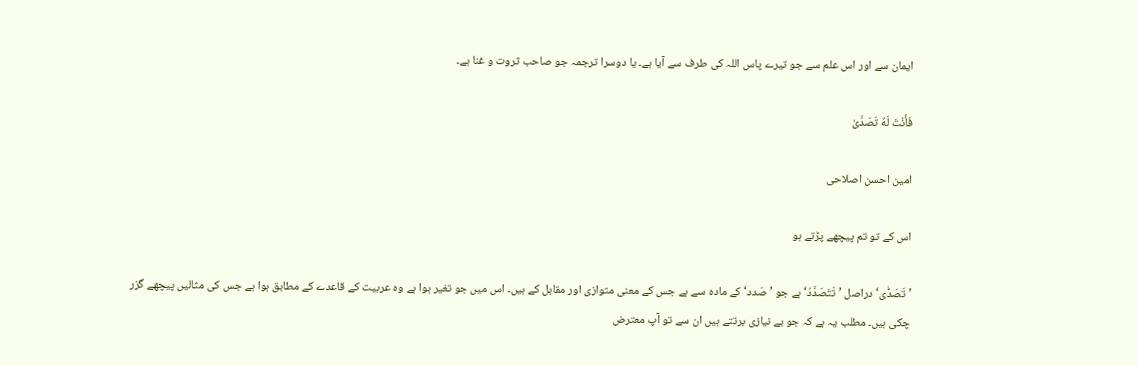ایمان سے اور اس علم سے جو تیرے پاس اللہ کی طرف سے آیا ہے۔ یا دوسرا ترجمہ جو صاحب ثروت و غنا ہے۔

فَأَنْتَ لَهُ تَصَدَّىٰ

امین احسن اصلاحی

اس کے تو تم پیچھے پڑتے ہو

’تَصَدّٰی‘ دراصل ’تَتَصَدَّدُ‘ ہے جو ’صَدد‘ کے مادہ سے ہے جس کے معنی متوازی اور مقابل کے ہیں۔ اس میں جو تغیر ہوا ہے وہ عربیت کے قاعدے کے مطابق ہوا ہے جس کی مثالیں پیچھے گزر چکی ہیں۔ مطلب یہ ہے کہ جو بے نیازی برتتے ہیں ان سے تو آپ معترض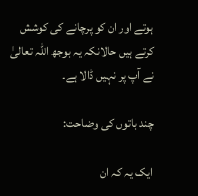ہوتے اور ان کو پرچانے کی کوشش کرتے ہیں حالانکہ یہ بوجھ اللہ تعالیٰ نے آپ پر نہیں ڈالا ہے۔

چند باتوں کی وضاحت:

ایک یہ کہ ان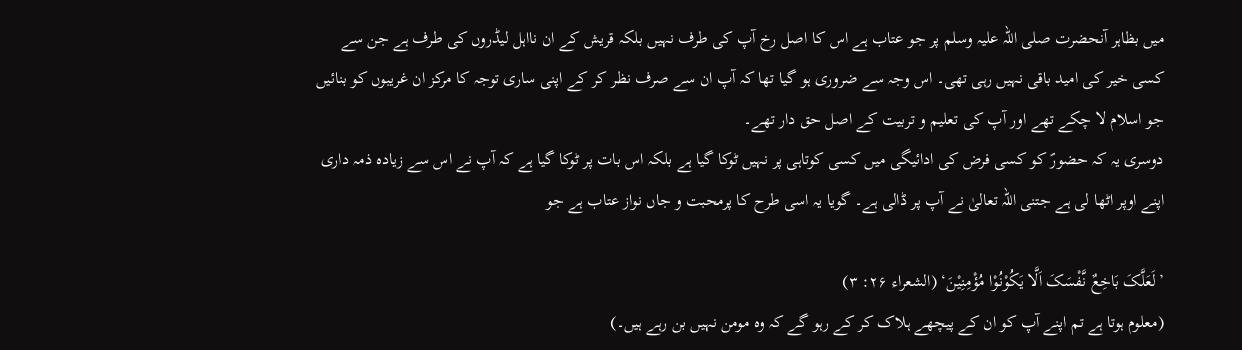میں بظاہر آنحضرت صلی اللہ علیہ وسلم پر جو عتاب ہے اس کا اصل رخ آپ کی طرف نہیں بلکہ قریش کے ان نااہل لیڈروں کی طرف ہے جن سے کسی خیر کی امید باقی نہیں رہی تھی۔ اس وجہ سے ضروری ہو گیا تھا کہ آپ ان سے صرف نظر کر کے اپنی ساری توجہ کا مرکز ان غریبوں کو بنائیں جو اسلام لا چکے تھے اور آپ کی تعلیم و تربیت کے اصل حق دار تھے۔
دوسری یہ کہ حضورؐ کو کسی فرض کی ادائیگی میں کسی کوتاہی پر نہیں ٹوکا گیا ہے بلکہ اس بات پر ٹوکا گیا ہے کہ آپ نے اس سے زیادہ ذمہ داری اپنے اوپر اٹھا لی ہے جتنی اللہ تعالیٰ نے آپ پر ڈالی ہے۔ گویا یہ اسی طرح کا پرمحبت و جاں نواز عتاب ہے جو

’لَعَلَّکَ بَاخِعٌ نَّفْسَکَ اَلَّا یَکُوْنُوْا مُؤْمِنِیْنَ‘ (الشعراء ۲۶: ۳)
(معلوم ہوتا ہے تم اپنے آپ کو ان کے پیچھے ہلاک کر کے رہو گے کہ وہ مومن نہیں بن رہے ہیں۔)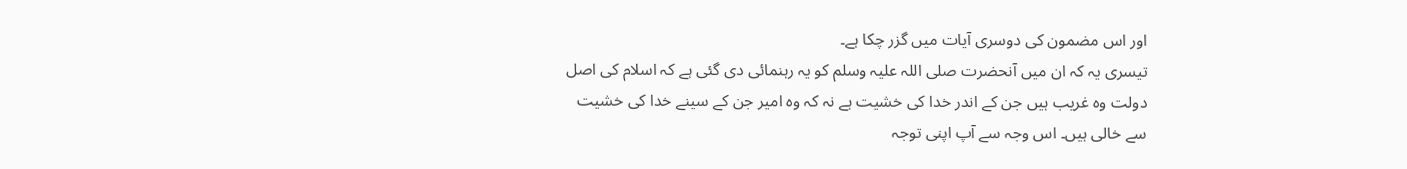اور اس مضمون کی دوسری آیات میں گزر چکا ہے۔
تیسری یہ کہ ان میں آنحضرت صلی اللہ علیہ وسلم کو یہ رہنمائی دی گئی ہے کہ اسلام کی اصل دولت وہ غریب ہیں جن کے اندر خدا کی خشیت ہے نہ کہ وہ امیر جن کے سینے خدا کی خشیت سے خالی ہیں۔ اس وجہ سے آپ اپنی توجہ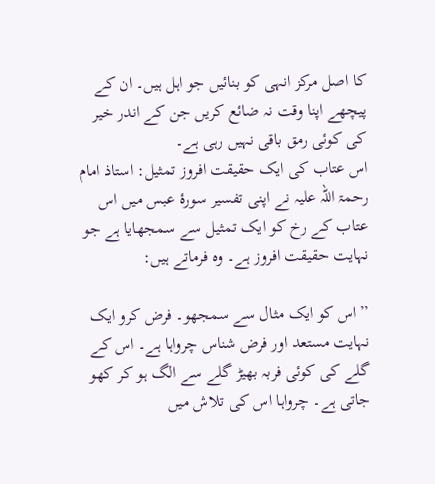کا اصل مرکز انہی کو بنائیں جو اہل ہیں۔ ان کے پیچھے اپنا وقت نہ ضائع کریں جن کے اندر خیر کی کوئی رمق باقی نہیں رہی ہے۔
اس عتاب کی ایک حقیقت افروز تمثیل: استاذ امام رحمۃ اللہ علیہ نے اپنی تفسیر سورۂ عبس میں اس عتاب کے رخ کو ایک تمثیل سے سمجھایا ہے جو نہایت حقیقت افروز ہے۔ وہ فرماتے ہیں:

’’اس کو ایک مثال سے سمجھو۔ فرض کرو ایک نہایت مستعد اور فرض شناس چرواہا ہے۔ اس کے گلے کی کوئی فربہ بھیڑ گلے سے الگ ہو کر کھو جاتی ہے۔ چرواہا اس کی تلاش میں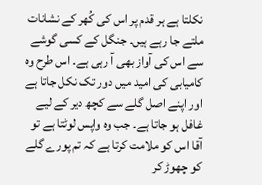نکلتا ہے ہر قدم پر اس کی کُھر کے نشانات ملتے جا رہے ہیں۔ جنگل کے کسی گوشے سے اس کی آواز بھی آ رہی ہے۔ اس طرح وہ کامیابی کی امید میں دور تک نکل جاتا ہے اور اپنے اصل گلے سے کچھ دیر کے لیے غافل ہو جاتا ہے۔ جب وہ واپس لوٹتا ہے تو آقا اس کو ملامت کرتا ہے کہ تم پورے گلے کو چھوڑ کر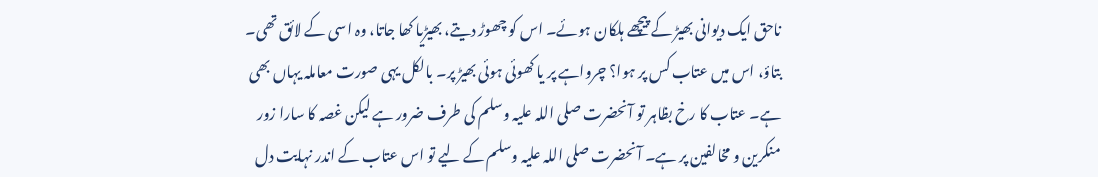ناحق ایک دیوانی بھیڑ کے پیچھے ہلکان ہوئے۔ اس کو چھوڑ دیتے، بھیڑیا کھا جاتا، وہ اسی کے لائق تھی۔ بتاؤ، اس میں عتاب کس پر ہوا؟ چرواہے پر یا کھوئی ہوئی بھیڑ پر۔ بالکل یہی صورت معاملہ یہاں بھی ہے۔ عتاب کا رخ بظاہر تو آنحضرت صلی اللہ علیہ وسلم کی طرف ضرور ہے لیکن غصہ کا سارا زور منکرین و مخالفین پر ہے۔ آنحضرت صلی اللہ علیہ وسلم کے لیے تو اس عتاب کے اندر نہایت دل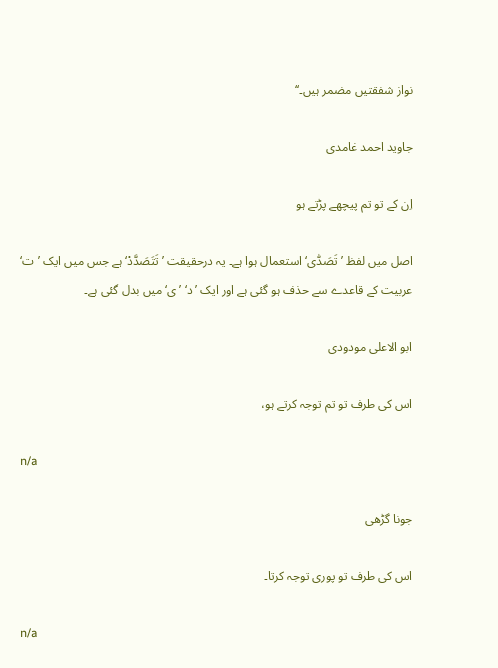نواز شفقتیں مضمر ہیں۔‘‘

جاوید احمد غامدی

اِن کے تو تم پیچھے پڑتے ہو

اصل میں لفظ ’تَصَدّٰی‘ استعمال ہوا ہے۔ یہ درحقیقت ’تَتَصَدَّدْ‘ ہے جس میں ایک ’ت‘ عربیت کے قاعدے سے حذف ہو گئی ہے اور ایک ’د‘ ’ی‘ میں بدل گئی ہے۔

ابو الاعلی مودودی

اس کی طرف تو تم توجہ کرتے ہو،

n/a

جونا گڑھی

اس کی طرف تو پوری توجہ کرتا۔

n/a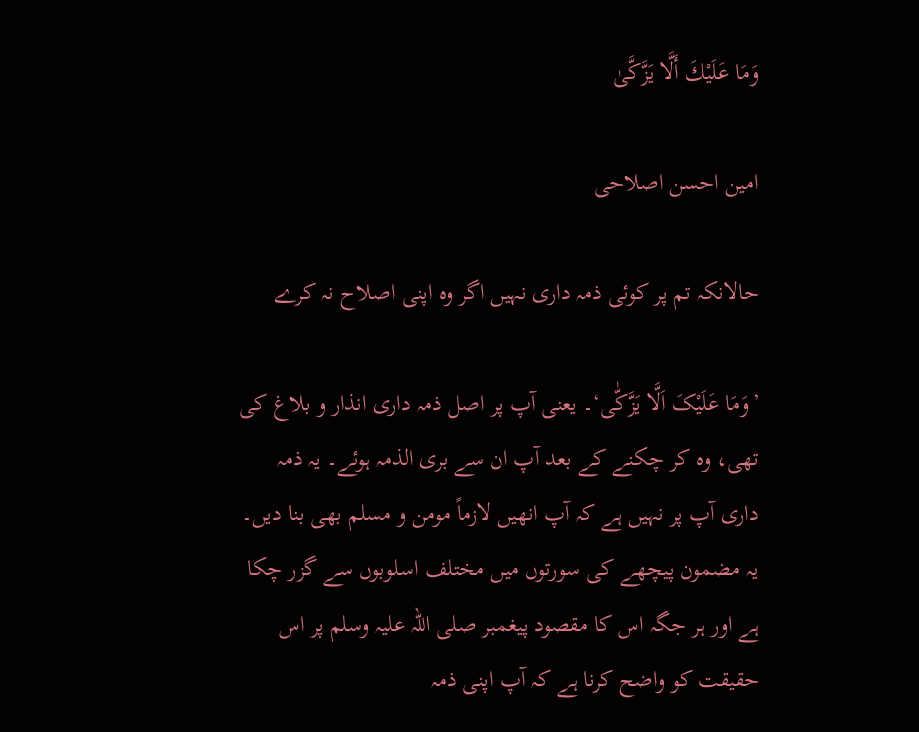وَمَا عَلَيْكَ أَلَّا يَزَّكَّىٰ

امین احسن اصلاحی

حالانکہ تم پر کوئی ذمہ داری نہیں اگر وہ اپنی اصلاح نہ کرے

’وَمَا عَلَیْکَ اَلَّا یَزَّکّٰی‘۔ یعنی آپ پر اصل ذمہ داری انذار و بلاغ کی تھی، وہ کر چکنے کے بعد آپ ان سے بری الذمہ ہوئے۔ یہ ذمہ داری آپ پر نہیں ہے کہ آپ انھیں لازماً مومن و مسلم بھی بنا دیں۔ یہ مضمون پیچھے کی سورتوں میں مختلف اسلوبوں سے گزر چکا ہے اور ہر جگہ اس کا مقصود پیغمبر صلی اللہ علیہ وسلم پر اس حقیقت کو واضح کرنا ہے کہ آپ اپنی ذمہ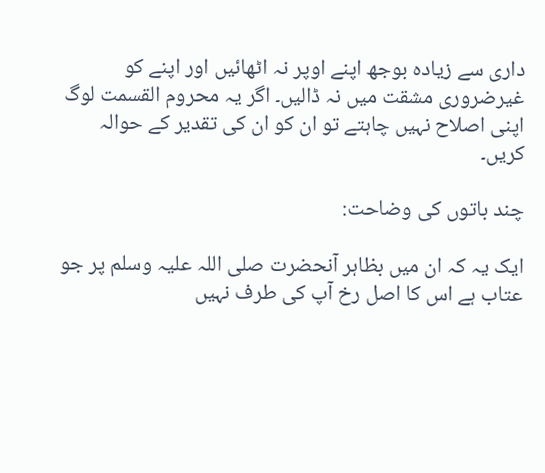داری سے زیادہ بوجھ اپنے اوپر نہ اٹھائیں اور اپنے کو غیرضروری مشقت میں نہ ڈالیں۔ اگر یہ محروم القسمت لوگ اپنی اصلاح نہیں چاہتے تو ان کو ان کی تقدیر کے حوالہ کریں۔

چند باتوں کی وضاحت:

ایک یہ کہ ان میں بظاہر آنحضرت صلی اللہ علیہ وسلم پر جو عتاب ہے اس کا اصل رخ آپ کی طرف نہیں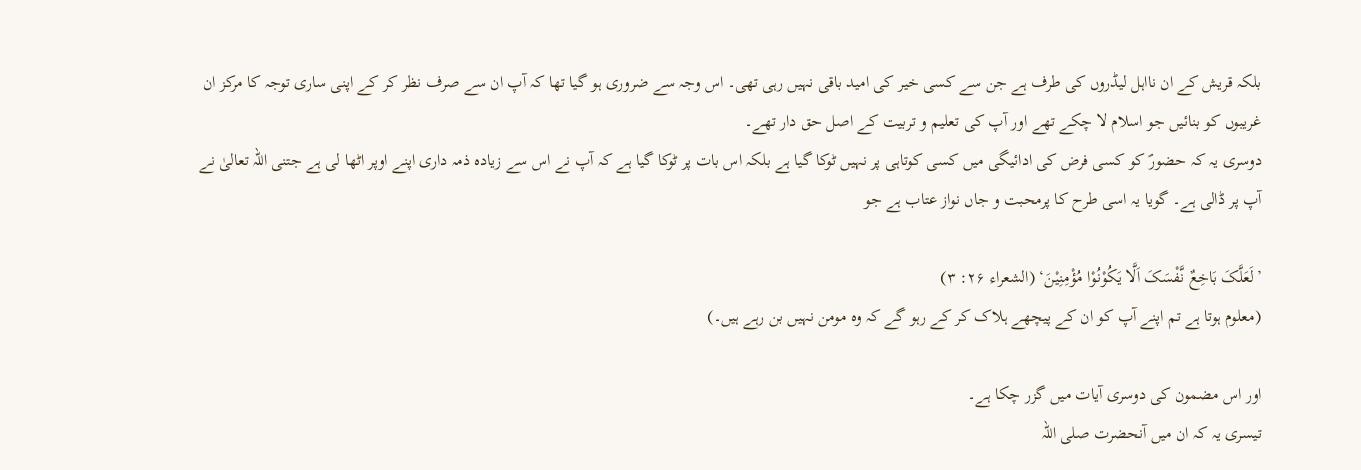بلکہ قریش کے ان نااہل لیڈروں کی طرف ہے جن سے کسی خیر کی امید باقی نہیں رہی تھی۔ اس وجہ سے ضروری ہو گیا تھا کہ آپ ان سے صرف نظر کر کے اپنی ساری توجہ کا مرکز ان غریبوں کو بنائیں جو اسلام لا چکے تھے اور آپ کی تعلیم و تربیت کے اصل حق دار تھے۔
دوسری یہ کہ حضورؐ کو کسی فرض کی ادائیگی میں کسی کوتاہی پر نہیں ٹوکا گیا ہے بلکہ اس بات پر ٹوکا گیا ہے کہ آپ نے اس سے زیادہ ذمہ داری اپنے اوپر اٹھا لی ہے جتنی اللہ تعالیٰ نے آپ پر ڈالی ہے۔ گویا یہ اسی طرح کا پرمحبت و جاں نواز عتاب ہے جو

’لَعَلَّکَ بَاخِعٌ نَّفْسَکَ اَلَّا یَکُوْنُوْا مُؤْمِنِیْنَ‘ (الشعراء ۲۶: ۳)
(معلوم ہوتا ہے تم اپنے آپ کو ان کے پیچھے ہلاک کر کے رہو گے کہ وہ مومن نہیں بن رہے ہیں۔)

اور اس مضمون کی دوسری آیات میں گزر چکا ہے۔
تیسری یہ کہ ان میں آنحضرت صلی اللہ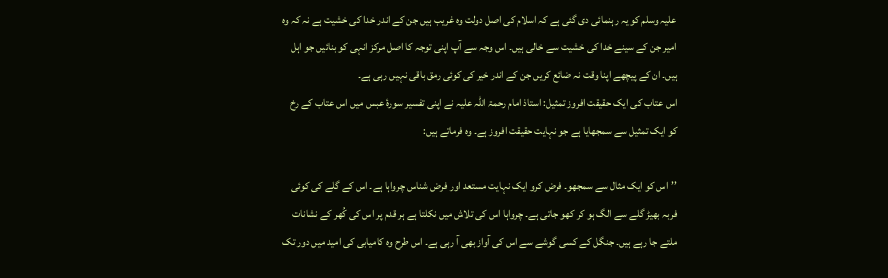علیہ وسلم کو یہ رہنمائی دی گئی ہے کہ اسلام کی اصل دولت وہ غریب ہیں جن کے اندر خدا کی خشیت ہے نہ کہ وہ امیر جن کے سینے خدا کی خشیت سے خالی ہیں۔ اس وجہ سے آپ اپنی توجہ کا اصل مرکز انہی کو بنائیں جو اہل ہیں۔ ان کے پیچھے اپنا وقت نہ ضائع کریں جن کے اندر خیر کی کوئی رمق باقی نہیں رہی ہے۔
اس عتاب کی ایک حقیقت افروز تمثیل: استاذ امام رحمۃ اللہ علیہ نے اپنی تفسیر سورۂ عبس میں اس عتاب کے رخ کو ایک تمثیل سے سمجھایا ہے جو نہایت حقیقت افروز ہے۔ وہ فرماتے ہیں:

’’اس کو ایک مثال سے سمجھو۔ فرض کرو ایک نہایت مستعد اور فرض شناس چرواہا ہے۔ اس کے گلے کی کوئی فربہ بھیڑ گلے سے الگ ہو کر کھو جاتی ہے۔ چرواہا اس کی تلاش میں نکلتا ہے ہر قدم پر اس کی کُھر کے نشانات ملتے جا رہے ہیں۔ جنگل کے کسی گوشے سے اس کی آواز بھی آ رہی ہے۔ اس طرح وہ کامیابی کی امید میں دور تک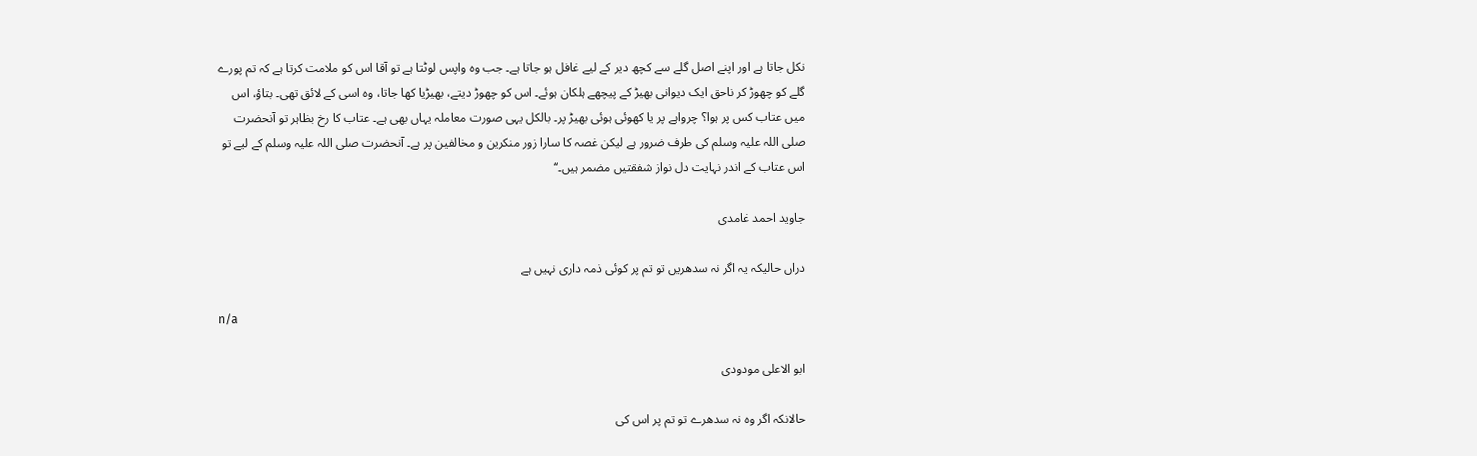نکل جاتا ہے اور اپنے اصل گلے سے کچھ دیر کے لیے غافل ہو جاتا ہے۔ جب وہ واپس لوٹتا ہے تو آقا اس کو ملامت کرتا ہے کہ تم پورے گلے کو چھوڑ کر ناحق ایک دیوانی بھیڑ کے پیچھے ہلکان ہوئے۔ اس کو چھوڑ دیتے، بھیڑیا کھا جاتا، وہ اسی کے لائق تھی۔ بتاؤ، اس میں عتاب کس پر ہوا؟ چرواہے پر یا کھوئی ہوئی بھیڑ پر۔ بالکل یہی صورت معاملہ یہاں بھی ہے۔ عتاب کا رخ بظاہر تو آنحضرت صلی اللہ علیہ وسلم کی طرف ضرور ہے لیکن غصہ کا سارا زور منکرین و مخالفین پر ہے۔ آنحضرت صلی اللہ علیہ وسلم کے لیے تو اس عتاب کے اندر نہایت دل نواز شفقتیں مضمر ہیں۔‘‘

جاوید احمد غامدی

دراں حالیکہ یہ اگر نہ سدھریں تو تم پر کوئی ذمہ داری نہیں ہے

n/a

ابو الاعلی مودودی

حالانکہ اگر وہ نہ سدھرے تو تم پر اس کی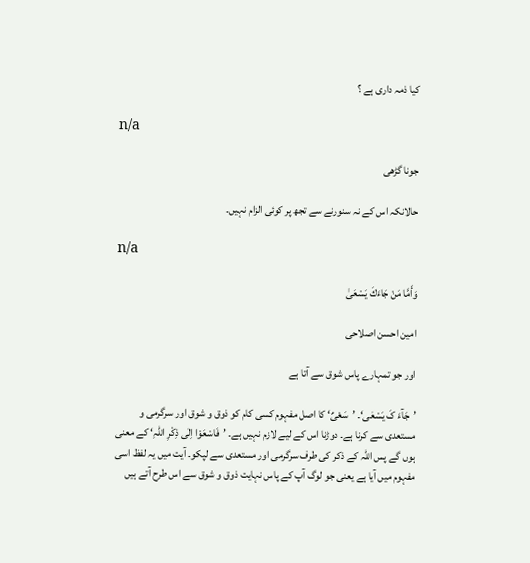کیا ذمہ داری ہے ؟

n/a

جونا گڑھی

حالانکہ اس کے نہ سنورنے سے تجھ پر کوئی الزام نہیں۔

n/a

وَأَمَّا مَنْ جَاءَكَ يَسْعَىٰ

امین احسن اصلاحی

اور جو تمہارے پاس شوق سے آتا ہے

’جَآءَ کَ یَسْعٰی‘۔ ’سَعْیٌ‘ کا اصل مفہوم کسی کام کو ذوق و شوق اور سرگرمی و مستعدی سے کرنا ہے۔ دوڑنا اس کے لیے لازم نہیں ہے۔ ’فَاسْعَوْا اِلٰی ذِکْرِ اللّٰہِ‘ کے معنی ہوں گے پس اللہ کے ذکر کی طرف سرگرمی اور مستعدی سے لپکو۔ آیت میں یہ لفظ اسی مفہوم میں آیا ہے یعنی جو لوگ آپ کے پاس نہایت ذوق و شوق سے اس طرح آتے ہیں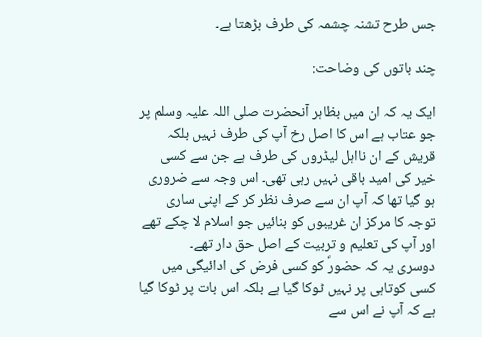جس طرح تشنہ چشمہ کی طرف بڑھتا ہے۔

چند باتوں کی وضاحت:

ایک یہ کہ ان میں بظاہر آنحضرت صلی اللہ علیہ وسلم پر جو عتاب ہے اس کا اصل رخ آپ کی طرف نہیں بلکہ قریش کے ان نااہل لیڈروں کی طرف ہے جن سے کسی خیر کی امید باقی نہیں رہی تھی۔ اس وجہ سے ضروری ہو گیا تھا کہ آپ ان سے صرف نظر کر کے اپنی ساری توجہ کا مرکز ان غریبوں کو بنائیں جو اسلام لا چکے تھے اور آپ کی تعلیم و تربیت کے اصل حق دار تھے۔
دوسری یہ کہ حضورؐ کو کسی فرض کی ادائیگی میں کسی کوتاہی پر نہیں ٹوکا گیا ہے بلکہ اس بات پر ٹوکا گیا ہے کہ آپ نے اس سے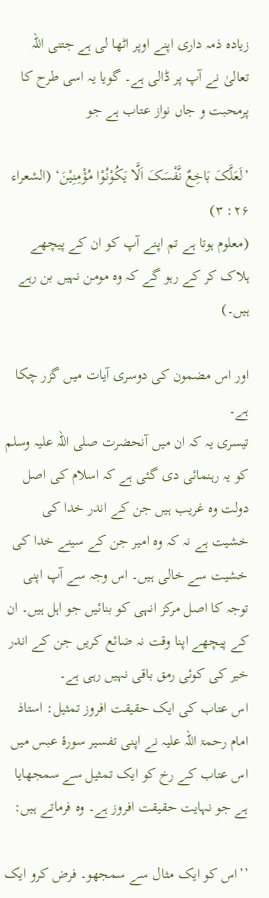زیادہ ذمہ داری اپنے اوپر اٹھا لی ہے جتنی اللہ تعالیٰ نے آپ پر ڈالی ہے۔ گویا یہ اسی طرح کا پرمحبت و جاں نواز عتاب ہے جو

’لَعَلَّکَ بَاخِعٌ نَّفْسَکَ اَلَّا یَکُوْنُوْا مُؤْمِنِیْنَ‘ (الشعراء ۲۶: ۳)
(معلوم ہوتا ہے تم اپنے آپ کو ان کے پیچھے ہلاک کر کے رہو گے کہ وہ مومن نہیں بن رہے ہیں۔)

اور اس مضمون کی دوسری آیات میں گزر چکا ہے۔
تیسری یہ کہ ان میں آنحضرت صلی اللہ علیہ وسلم کو یہ رہنمائی دی گئی ہے کہ اسلام کی اصل دولت وہ غریب ہیں جن کے اندر خدا کی خشیت ہے نہ کہ وہ امیر جن کے سینے خدا کی خشیت سے خالی ہیں۔ اس وجہ سے آپ اپنی توجہ کا اصل مرکز انہی کو بنائیں جو اہل ہیں۔ ان کے پیچھے اپنا وقت نہ ضائع کریں جن کے اندر خیر کی کوئی رمق باقی نہیں رہی ہے۔
اس عتاب کی ایک حقیقت افروز تمثیل: استاذ امام رحمۃ اللہ علیہ نے اپنی تفسیر سورۂ عبس میں اس عتاب کے رخ کو ایک تمثیل سے سمجھایا ہے جو نہایت حقیقت افروز ہے۔ وہ فرماتے ہیں:

’’اس کو ایک مثال سے سمجھو۔ فرض کرو ایک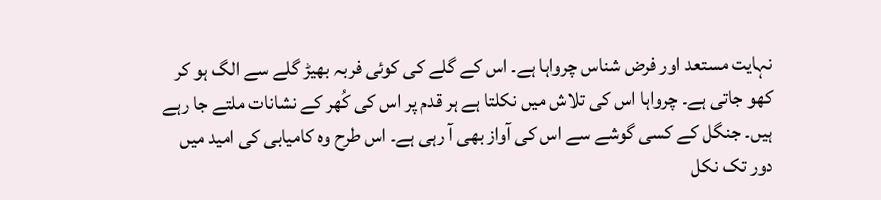نہایت مستعد اور فرض شناس چرواہا ہے۔ اس کے گلے کی کوئی فربہ بھیڑ گلے سے الگ ہو کر کھو جاتی ہے۔ چرواہا اس کی تلاش میں نکلتا ہے ہر قدم پر اس کی کُھر کے نشانات ملتے جا رہے ہیں۔ جنگل کے کسی گوشے سے اس کی آواز بھی آ رہی ہے۔ اس طرح وہ کامیابی کی امید میں دور تک نکل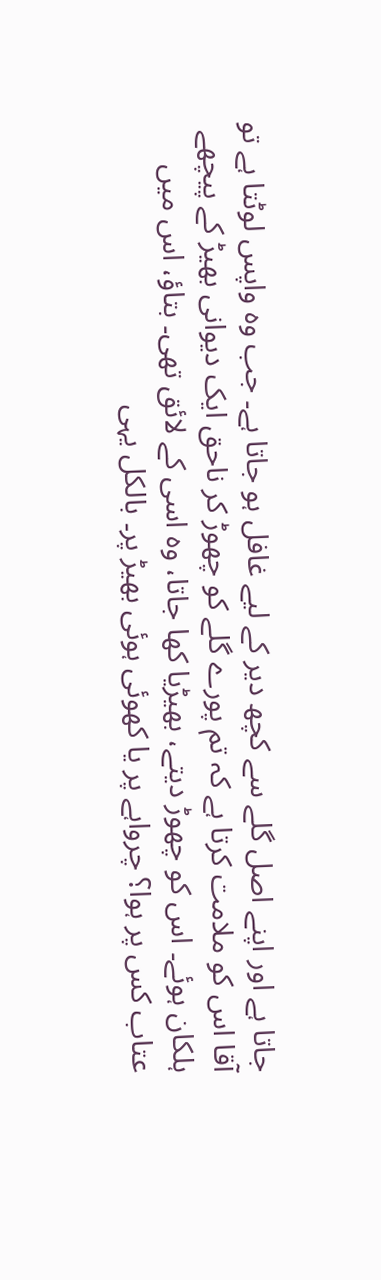جاتا ہے اور اپنے اصل گلے سے کچھ دیر کے لیے غافل ہو جاتا ہے۔ جب وہ واپس لوٹتا ہے تو آقا اس کو ملامت کرتا ہے کہ تم پورے گلے کو چھوڑ کر ناحق ایک دیوانی بھیڑ کے پیچھے ہلکان ہوئے۔ اس کو چھوڑ دیتے، بھیڑیا کھا جاتا، وہ اسی کے لائق تھی۔ بتاؤ، اس میں عتاب کس پر ہوا؟ چرواہے پر یا کھوئی ہوئی بھیڑ پر۔ بالکل یہی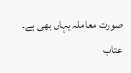صورت معاملہ یہاں بھی ہے۔ عتاب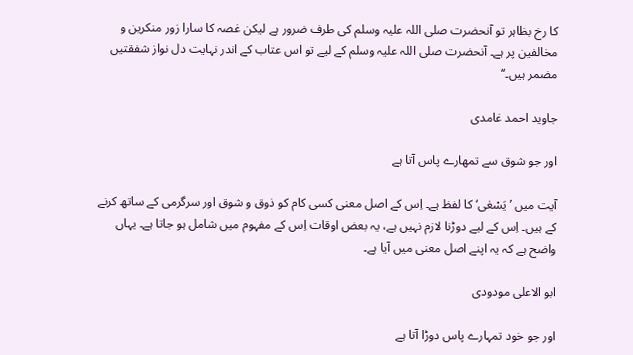کا رخ بظاہر تو آنحضرت صلی اللہ علیہ وسلم کی طرف ضرور ہے لیکن غصہ کا سارا زور منکرین و مخالفین پر ہے۔ آنحضرت صلی اللہ علیہ وسلم کے لیے تو اس عتاب کے اندر نہایت دل نواز شفقتیں مضمر ہیں۔‘‘

جاوید احمد غامدی

اور جو شوق سے تمھارے پاس آتا ہے

آیت میں ’یَسْعٰی‘ کا لفظ ہے۔ اِس کے اصل معنی کسی کام کو ذوق و شوق اور سرگرمی کے ساتھ کرنے کے ہیں۔ اِس کے لیے دوڑنا لازم نہیں ہے، یہ بعض اوقات اِس کے مفہوم میں شامل ہو جاتا ہے۔ یہاں واضح ہے کہ یہ اپنے اصل معنی میں آیا ہے۔

ابو الاعلی مودودی

اور جو خود تمہارے پاس دوڑا آتا ہے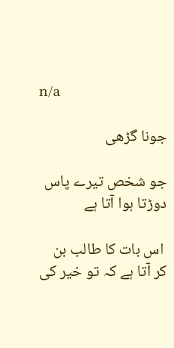n/a

جونا گڑھی

جو شخص تیرے پاس دوڑتا ہوا آتا ہے

 اس بات کا طالب بن کر آتا ہے کہ تو خیر کی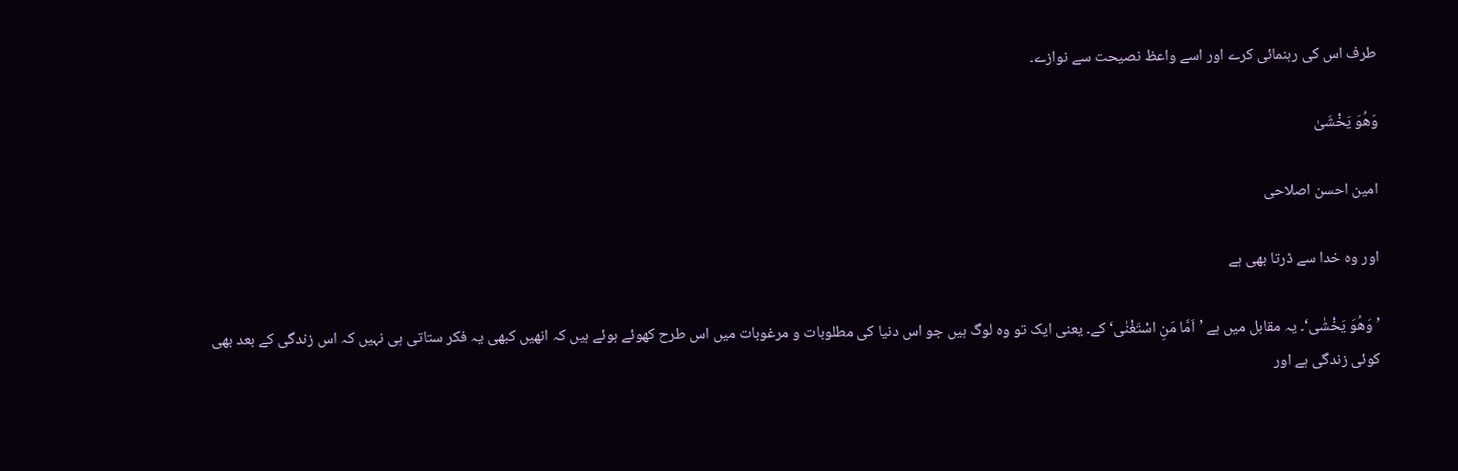طرف اس کی رہنمائی کرے اور اسے واعظ نصیحت سے نوازے۔

وَهُوَ يَخْشَىٰ

امین احسن اصلاحی

اور وہ خدا سے ڈرتا بھی ہے

’وَھُوَ یَخْشٰی‘۔ یہ مقابل میں ہے ’اَمَّا مَنِ اسْتَغْنٰی‘ کے۔ یعنی ایک تو وہ لوگ ہیں جو اس دنیا کی مطلوبات و مرغوبات میں اس طرح کھوئے ہوئے ہیں کہ انھیں کبھی یہ فکر ستاتی ہی نہیں کہ اس زندگی کے بعد بھی کوئی زندگی ہے اور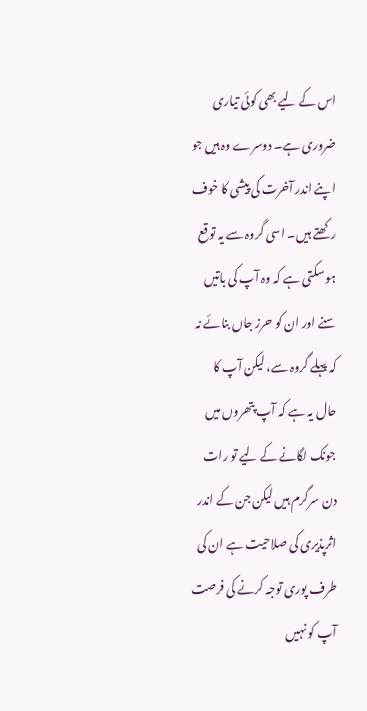اس کے لیے بھی کوئی تیاری ضروری ہے۔ دوسرے وہ ہیں جو اپنے اندر آخرت کی پیشی کا خوف رکھتے ہیں۔ اسی گروہ سے یہ توقع ہو سکتی ہے کہ وہ آپ کی باتیں سنے اور ان کو حرز جاں بنائے نہ کہ پہلے گروہ سے، لیکن آپ کا حال یہ ہے کہ آپ پتھروں میں جونک لگانے کے لیے تو رات دن سرگرم ہیں لیکن جن کے اندر اثرپذیری کی صلاحیت ہے ان کی طرف پوری توجہ کرنے کی فرصت آپ کو نہیں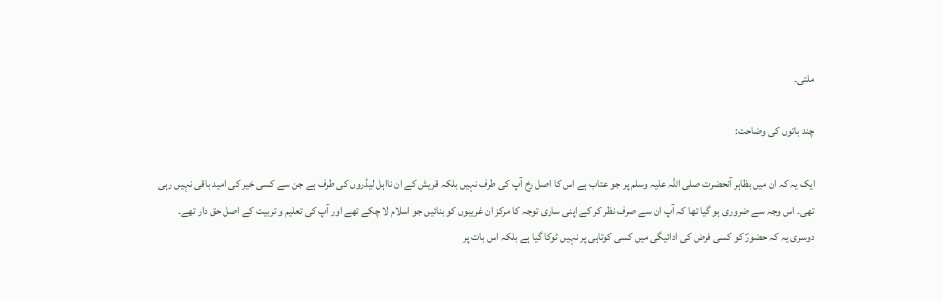ملتی۔

چند باتوں کی وضاحت:

ایک یہ کہ ان میں بظاہر آنحضرت صلی اللہ علیہ وسلم پر جو عتاب ہے اس کا اصل رخ آپ کی طرف نہیں بلکہ قریش کے ان نااہل لیڈروں کی طرف ہے جن سے کسی خیر کی امید باقی نہیں رہی تھی۔ اس وجہ سے ضروری ہو گیا تھا کہ آپ ان سے صرف نظر کر کے اپنی ساری توجہ کا مرکز ان غریبوں کو بنائیں جو اسلام لا چکے تھے اور آپ کی تعلیم و تربیت کے اصل حق دار تھے۔
دوسری یہ کہ حضورؐ کو کسی فرض کی ادائیگی میں کسی کوتاہی پر نہیں ٹوکا گیا ہے بلکہ اس بات پر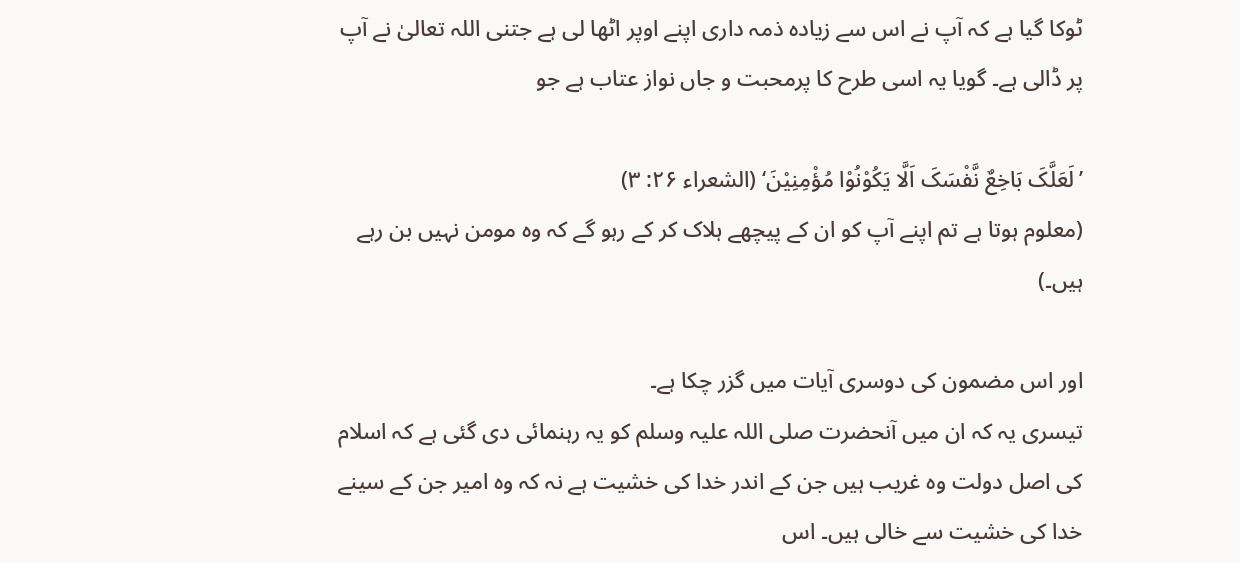ٹوکا گیا ہے کہ آپ نے اس سے زیادہ ذمہ داری اپنے اوپر اٹھا لی ہے جتنی اللہ تعالیٰ نے آپ پر ڈالی ہے۔ گویا یہ اسی طرح کا پرمحبت و جاں نواز عتاب ہے جو

’لَعَلَّکَ بَاخِعٌ نَّفْسَکَ اَلَّا یَکُوْنُوْا مُؤْمِنِیْنَ‘ (الشعراء ۲۶: ۳)
(معلوم ہوتا ہے تم اپنے آپ کو ان کے پیچھے ہلاک کر کے رہو گے کہ وہ مومن نہیں بن رہے ہیں۔)

اور اس مضمون کی دوسری آیات میں گزر چکا ہے۔
تیسری یہ کہ ان میں آنحضرت صلی اللہ علیہ وسلم کو یہ رہنمائی دی گئی ہے کہ اسلام کی اصل دولت وہ غریب ہیں جن کے اندر خدا کی خشیت ہے نہ کہ وہ امیر جن کے سینے خدا کی خشیت سے خالی ہیں۔ اس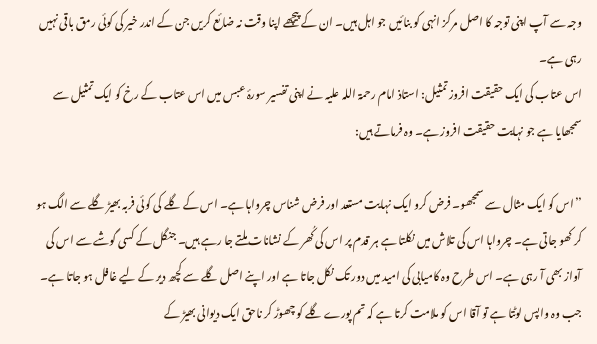وجہ سے آپ اپنی توجہ کا اصل مرکز انہی کو بنائیں جو اہل ہیں۔ ان کے پیچھے اپنا وقت نہ ضائع کریں جن کے اندر خیر کی کوئی رمق باقی نہیں رہی ہے۔
اس عتاب کی ایک حقیقت افروز تمثیل: استاذ امام رحمۃ اللہ علیہ نے اپنی تفسیر سورۂ عبس میں اس عتاب کے رخ کو ایک تمثیل سے سمجھایا ہے جو نہایت حقیقت افروز ہے۔ وہ فرماتے ہیں:

’’اس کو ایک مثال سے سمجھو۔ فرض کرو ایک نہایت مستعد اور فرض شناس چرواہا ہے۔ اس کے گلے کی کوئی فربہ بھیڑ گلے سے الگ ہو کر کھو جاتی ہے۔ چرواہا اس کی تلاش میں نکلتا ہے ہر قدم پر اس کی کُھر کے نشانات ملتے جا رہے ہیں۔ جنگل کے کسی گوشے سے اس کی آواز بھی آ رہی ہے۔ اس طرح وہ کامیابی کی امید میں دور تک نکل جاتا ہے اور اپنے اصل گلے سے کچھ دیر کے لیے غافل ہو جاتا ہے۔ جب وہ واپس لوٹتا ہے تو آقا اس کو ملامت کرتا ہے کہ تم پورے گلے کو چھوڑ کر ناحق ایک دیوانی بھیڑ کے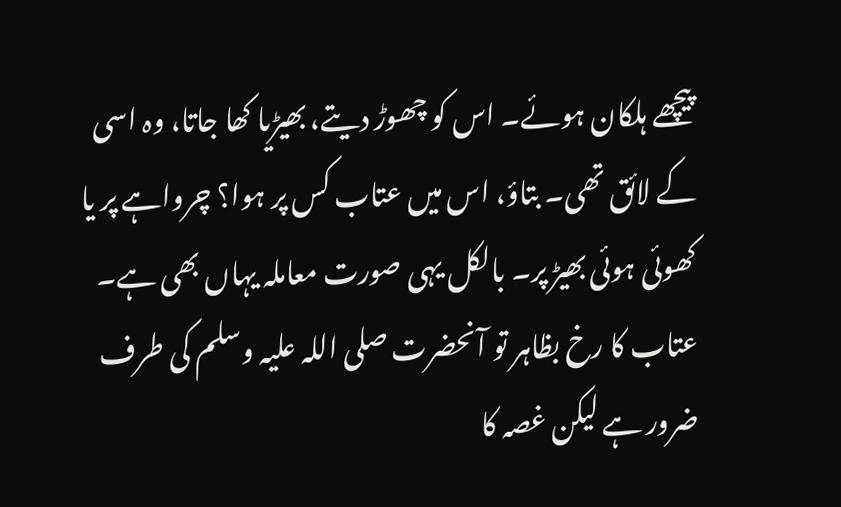پیچھے ہلکان ہوئے۔ اس کو چھوڑ دیتے، بھیڑیا کھا جاتا، وہ اسی کے لائق تھی۔ بتاؤ، اس میں عتاب کس پر ہوا؟ چرواہے پر یا کھوئی ہوئی بھیڑ پر۔ بالکل یہی صورت معاملہ یہاں بھی ہے۔ عتاب کا رخ بظاہر تو آنحضرت صلی اللہ علیہ وسلم کی طرف ضرور ہے لیکن غصہ کا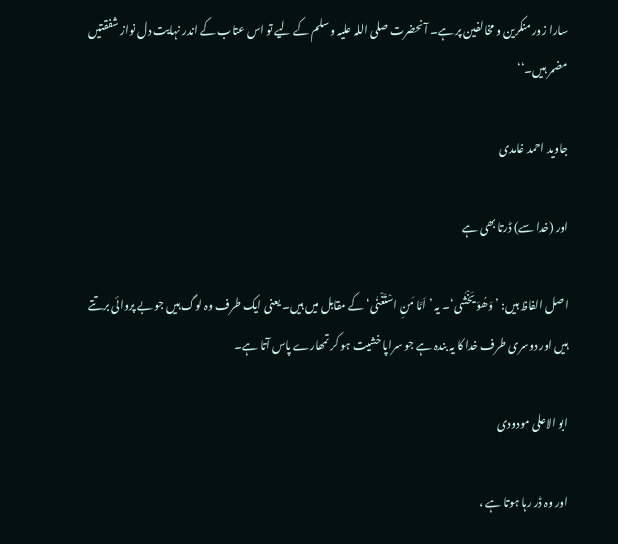سارا زور منکرین و مخالفین پر ہے۔ آنحضرت صلی اللہ علیہ وسلم کے لیے تو اس عتاب کے اندر نہایت دل نواز شفقتیں مضمر ہیں۔‘‘

جاوید احمد غامدی

اور (خدا سے) ڈرتا بھی ہے

اصل الفاظ ہیں: ’وَھُوَ یَخْشٰی‘۔ یہ ’اَمَّا مَنِ اسْتَغْنٰی‘ کے مقابل میں ہیں۔ یعنی ایک طرف وہ لوگ ہیں جو بے پروائی برتتے ہیں اور دوسری طرف خدا کا یہ بندہ ہے جو سراپا خشیت ہو کر تمھارے پاس آتا ہے۔

ابو الاعلی مودودی

اور وہ ڈر رہا ہوتا ہے ،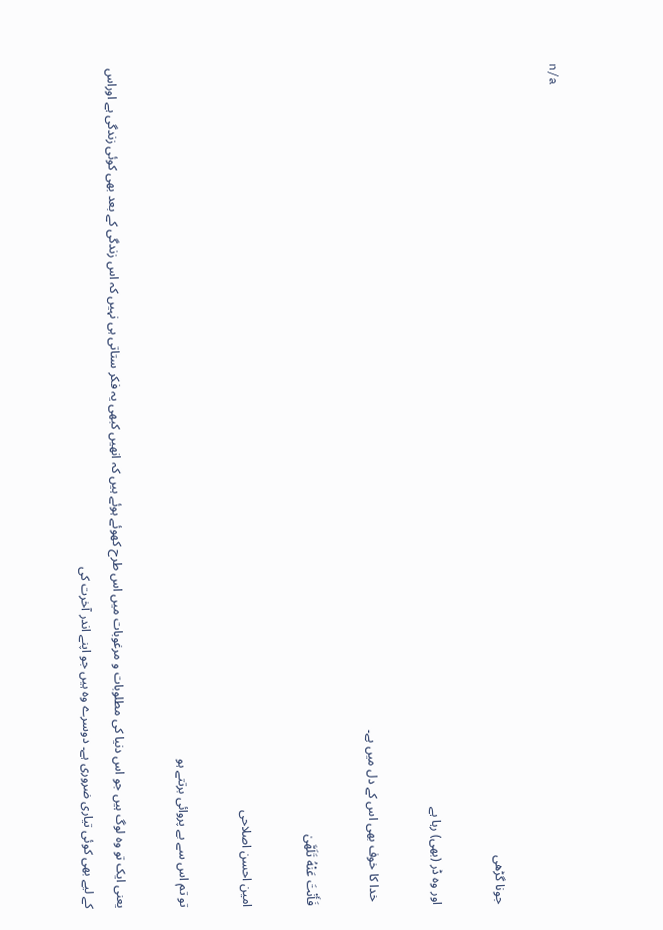n/a

جونا گڑھی

اور وہ ڈر (بھی) رہا ہے

 خدا کا خوف بھی اس کے دل میں ہے۔

فَأَنْتَ عَنْهُ تَلَهَّىٰ

امین احسن اصلاحی

تو تم اس سے بے پروائی برتتے ہو

یعنی ایک تو وہ لوگ ہیں جو اس دنیا کی مطلوبات و مرغوبات میں اس طرح کھوئے ہوئے ہیں کہ انھیں کبھی یہ فکر ستاتی ہی نہیں کہ اس زندگی کے بعد بھی کوئی زندگی ہے اوراس کے لیے بھی کوئی تیاری ضروری ہے۔ دوسرے وہ ہیں جو اپنے اندر آخرت کی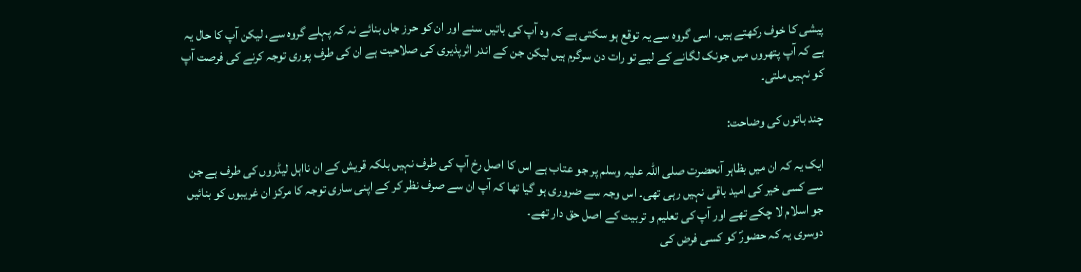پیشی کا خوف رکھتے ہیں۔ اسی گروہ سے یہ توقع ہو سکتی ہے کہ وہ آپ کی باتیں سنے اور ان کو حرز جاں بنائے نہ کہ پہلے گروہ سے، لیکن آپ کا حال یہ ہے کہ آپ پتھروں میں جونک لگانے کے لیے تو رات دن سرگرم ہیں لیکن جن کے اندر اثرپذیری کی صلاحیت ہے ان کی طرف پوری توجہ کرنے کی فرصت آپ کو نہیں ملتی۔

چند باتوں کی وضاحت:

ایک یہ کہ ان میں بظاہر آنحضرت صلی اللہ علیہ وسلم پر جو عتاب ہے اس کا اصل رخ آپ کی طرف نہیں بلکہ قریش کے ان نااہل لیڈروں کی طرف ہے جن سے کسی خیر کی امید باقی نہیں رہی تھی۔ اس وجہ سے ضروری ہو گیا تھا کہ آپ ان سے صرف نظر کر کے اپنی ساری توجہ کا مرکز ان غریبوں کو بنائیں جو اسلام لا چکے تھے اور آپ کی تعلیم و تربیت کے اصل حق دار تھے۔
دوسری یہ کہ حضورؐ کو کسی فرض کی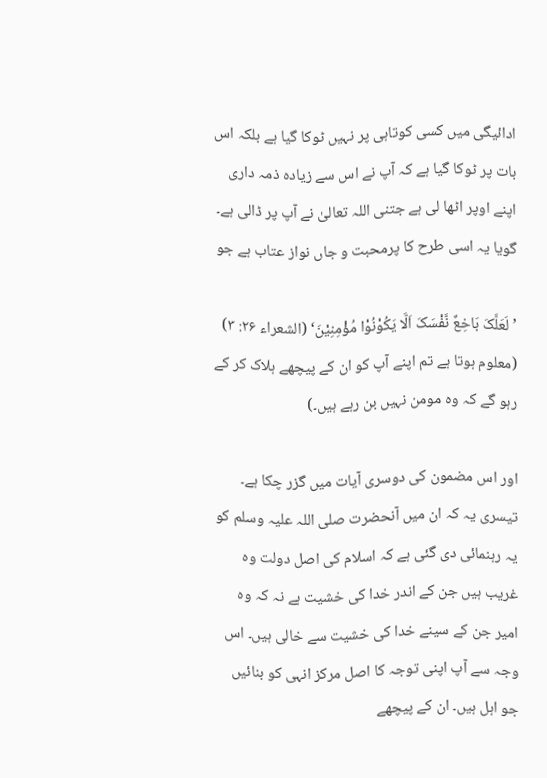ادائیگی میں کسی کوتاہی پر نہیں ٹوکا گیا ہے بلکہ اس بات پر ٹوکا گیا ہے کہ آپ نے اس سے زیادہ ذمہ داری اپنے اوپر اٹھا لی ہے جتنی اللہ تعالیٰ نے آپ پر ڈالی ہے۔ گویا یہ اسی طرح کا پرمحبت و جاں نواز عتاب ہے جو

’لَعَلَّکَ بَاخِعٌ نَّفْسَکَ اَلَّا یَکُوْنُوْا مُؤْمِنِیْنَ‘ (الشعراء ۲۶: ۳)
(معلوم ہوتا ہے تم اپنے آپ کو ان کے پیچھے ہلاک کر کے رہو گے کہ وہ مومن نہیں بن رہے ہیں۔)

اور اس مضمون کی دوسری آیات میں گزر چکا ہے۔
تیسری یہ کہ ان میں آنحضرت صلی اللہ علیہ وسلم کو یہ رہنمائی دی گئی ہے کہ اسلام کی اصل دولت وہ غریب ہیں جن کے اندر خدا کی خشیت ہے نہ کہ وہ امیر جن کے سینے خدا کی خشیت سے خالی ہیں۔ اس وجہ سے آپ اپنی توجہ کا اصل مرکز انہی کو بنائیں جو اہل ہیں۔ ان کے پیچھے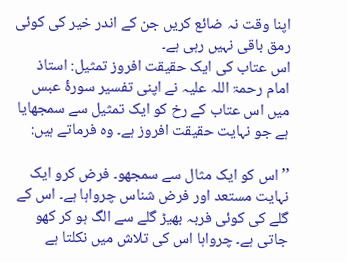اپنا وقت نہ ضائع کریں جن کے اندر خیر کی کوئی رمق باقی نہیں رہی ہے۔
اس عتاب کی ایک حقیقت افروز تمثیل: استاذ امام رحمۃ اللہ علیہ نے اپنی تفسیر سورۂ عبس میں اس عتاب کے رخ کو ایک تمثیل سے سمجھایا ہے جو نہایت حقیقت افروز ہے۔ وہ فرماتے ہیں:

’’اس کو ایک مثال سے سمجھو۔ فرض کرو ایک نہایت مستعد اور فرض شناس چرواہا ہے۔ اس کے گلے کی کوئی فربہ بھیڑ گلے سے الگ ہو کر کھو جاتی ہے۔ چرواہا اس کی تلاش میں نکلتا ہے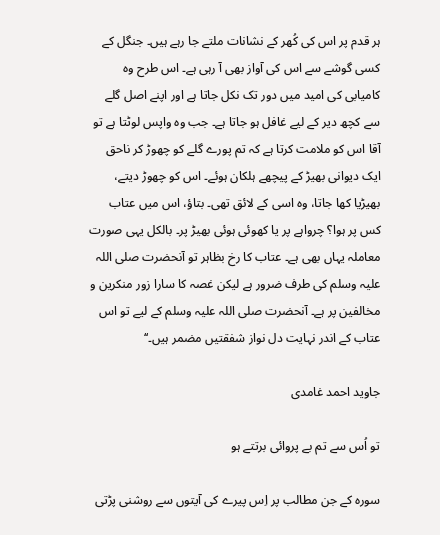ہر قدم پر اس کی کُھر کے نشانات ملتے جا رہے ہیں۔ جنگل کے کسی گوشے سے اس کی آواز بھی آ رہی ہے۔ اس طرح وہ کامیابی کی امید میں دور تک نکل جاتا ہے اور اپنے اصل گلے سے کچھ دیر کے لیے غافل ہو جاتا ہے۔ جب وہ واپس لوٹتا ہے تو آقا اس کو ملامت کرتا ہے کہ تم پورے گلے کو چھوڑ کر ناحق ایک دیوانی بھیڑ کے پیچھے ہلکان ہوئے۔ اس کو چھوڑ دیتے، بھیڑیا کھا جاتا، وہ اسی کے لائق تھی۔ بتاؤ، اس میں عتاب کس پر ہوا؟ چرواہے پر یا کھوئی ہوئی بھیڑ پر۔ بالکل یہی صورت معاملہ یہاں بھی ہے۔ عتاب کا رخ بظاہر تو آنحضرت صلی اللہ علیہ وسلم کی طرف ضرور ہے لیکن غصہ کا سارا زور منکرین و مخالفین پر ہے۔ آنحضرت صلی اللہ علیہ وسلم کے لیے تو اس عتاب کے اندر نہایت دل نواز شفقتیں مضمر ہیں۔‘‘

جاوید احمد غامدی

تو اُس سے تم بے پروائی برتتے ہو

سورہ کے جن مطالب پر اِس پیرے کی آیتوں سے روشنی پڑتی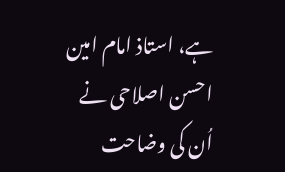ہے، استاذ امام امین احسن اصلاحی نے اُن کی وضاحت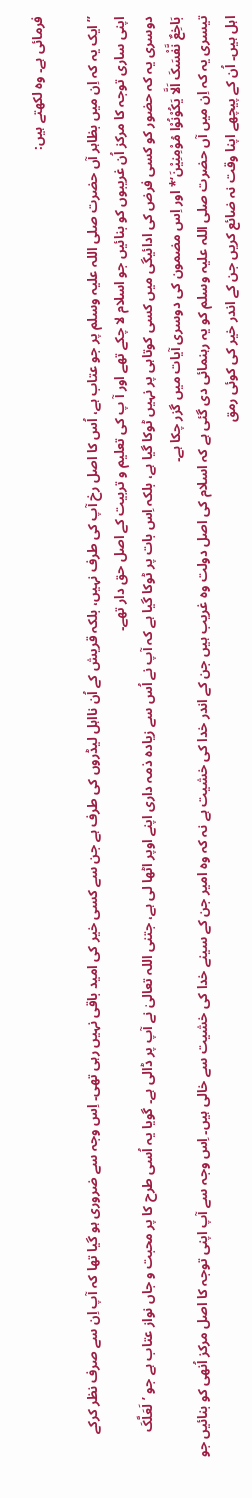فرمائی ہے۔ وہ لکھتے ہیں:

’’ایک یہ کہ اِن میں بظاہر آں حضرت صلی اللہ علیہ وسلم پر جو عتاب ہے، اُس کا اصل رخ آپ کی طرف نہیں، بلکہ قریش کے اُن نااہل لیڈروں کی طرف ہے جن سے کسی خیر کی امید باقی نہیں رہی تھی۔ اِس وجہ سے ضروری ہو گیا تھا کہ آپ اِن سے صرف نظر کرکے اپنی ساری توجہ کا مرکز اُن غریبوں کو بنائیں جو اسلام لا چکے تھے اور آ پ کی تعلیم و تربیت کے اصل حق دار تھے۔
دوسری یہ کہ حضور کو کسی فرض کی ادائیگی میں کسی کوتاہی پر نہیں ٹوکا گیا ہے، بلکہ اِس بات پر ٹوکا گیا ہے کہ آپ نے اُس سے زیادہ ذمہ داری اپنے اوپر اٹھا لی ہے، جتنی اللہ تعالیٰ نے آپ پر ڈالی ہے۔ گویا یہ اُسی طرح کا پر محبت و جاں نواز عتاب ہے جو ’لَعَلَّکَ بَاخِعٌ نَّفْسَکَ اَلَّا یَکُوْنُوْا مُوْمِنِیْنَ‘* اور اِس مضمون کی دوسری آیات میں گزر چکا ہے۔
تیسری یہ کہ اِن میں آں حضرت صلی اللہ علیہ وسلم کو یہ رہنمائی دی گئی ہے کہ اسلام کی اصل دولت وہ غریب ہیں جن کے اندر خدا کی خشیت ہے نہ کہ وہ امیر جن کے سینے خدا کی خشیت سے خالی ہیں۔ اِس وجہ سے آپ اپنی توجہ کا اصل مرکز اُنھی کو بنائیں جو اہل ہیں۔ اُن کے پیچھے اپنا وقت نہ ضائع کریں جن کے اندر خیر کی کوئی رمق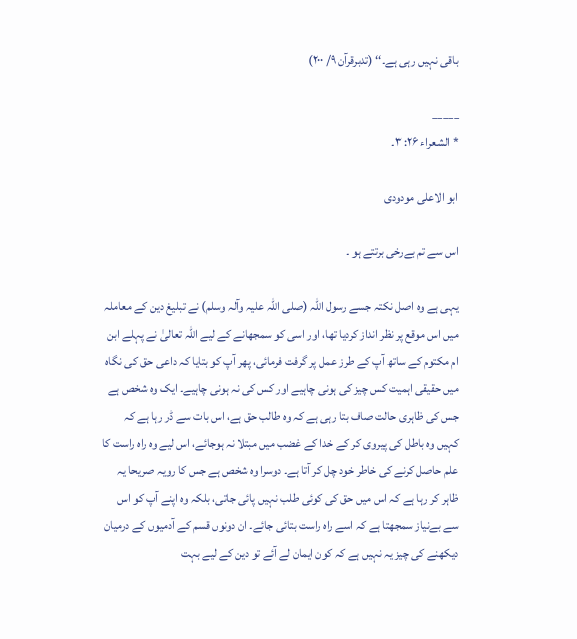باقی نہیں رہی ہے۔‘‘ (تدبرقرآن ۹/ ۲۰۰)

_____
* الشعراء ۲۶: ۳۔

ابو الاعلی مودودی

اس سے تم بےرخی برتتے ہو ۔

یہی ہے وہ اصل نکتہ جسے رسول اللہ (صلی اللہ علیہ وآلہ وسلم) نے تبلیغ دین کے معاملہ میں اس موقع پر نظر انداز کردیا تھا، اور اسی کو سمجھانے کے لیے اللہ تعالیٰ نے پہلے ابن ام مکتوم کے ساتھ آپ کے طرز عمل پر گرفت فرمائی، پھر آپ کو بتایا کہ داعی حق کی نگاہ میں حقیقی اہمیت کس چیز کی ہونی چاہیے اور کس کی نہ ہونی چاہیے۔ ایک وہ شخص ہے جس کی ظاہری حالت صاف بتا رہی ہے کہ وہ طالب حق ہے، اس بات سے ڈر رہا ہے کہ کہیں وہ باطل کی پیروی کر کے خدا کے غضب میں مبتلا نہ ہوجائے، اس لیے وہ راہ راست کا علم حاصل کرنے کی خاطر خود چل کر آتا ہے۔ دوسرا وہ شخص ہے جس کا رویہ صریحا یہ ظاہر کر رہا ہے کہ اس میں حق کی کوئی طلب نہیں پائی جاتی، بلکہ وہ اپنے آپ کو اس سے بےنیاز سمجھتا ہے کہ اسے راہ راست بتائی جائے۔ ان دونوں قسم کے آدمیوں کے درمیان دیکھنے کی چیز یہ نہیں ہے کہ کون ایمان لے آئے تو دین کے لیے بہت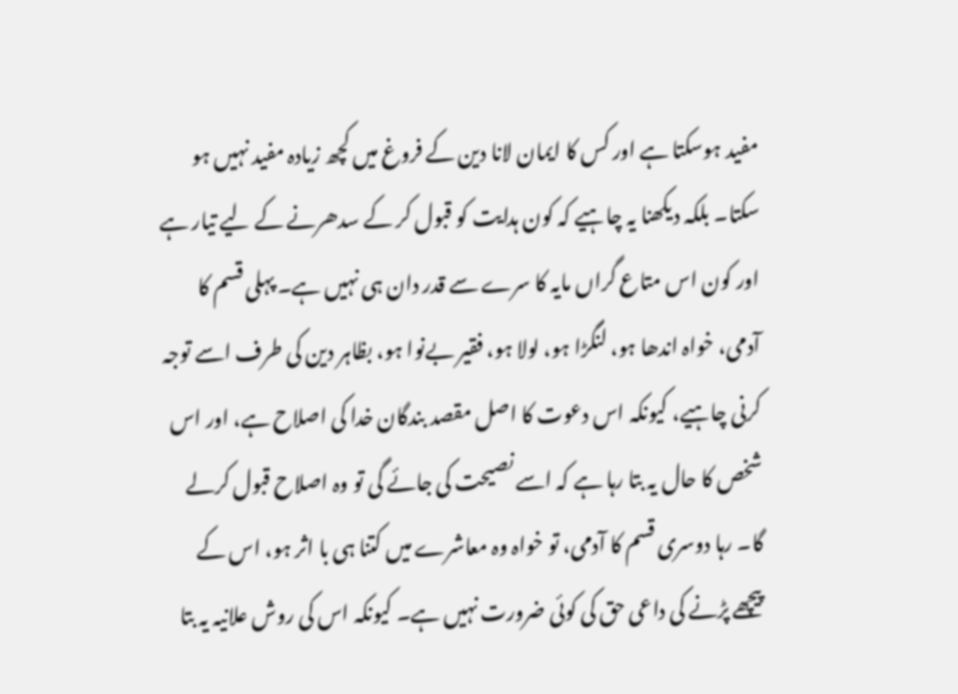مفید ہوسکتا ہے اور کس کا ایمان لانا دین کے فروغ میں کچھ زیادہ مفید نہیں ہو سکتا۔ بلکہ دیکھنا یہ چاہیے کہ کون ہدایت کو قبول کر کے سدھرنے کے لیے تیار ہے اور کون اس متاع گراں مایہ کا سرے سے قدر دان ہی نہیں ہے۔ پہلی قسم کا آدمی، خواہ اندھا ہو، لنگڑا ہو، لولا ہو، فقیر بےنوا ہو، بظاہر دین کی طرف اسے توجہ کرنی چاہیے، کیونکہ اس دعوت کا اصل مقصد بندگان خدا کی اصلاح ہے، اور اس شخص کا حال یہ بتا رہا ہے کہ اسے نصیحت کی جائے گی تو وہ اصلاح قبول کرلے گا۔ رہا دوسری قسم کا آدمی، تو خواہ وہ معاشرے میں کتنا ہی با اثر ہو، اس کے پیچھے پڑنے کی داعی حق کی کوئی ضرورت نہیں ہے۔ کیونکہ اس کی روش علانیہ یہ بتا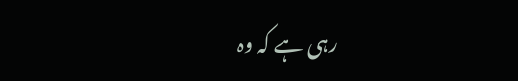رہی ہے کہ وہ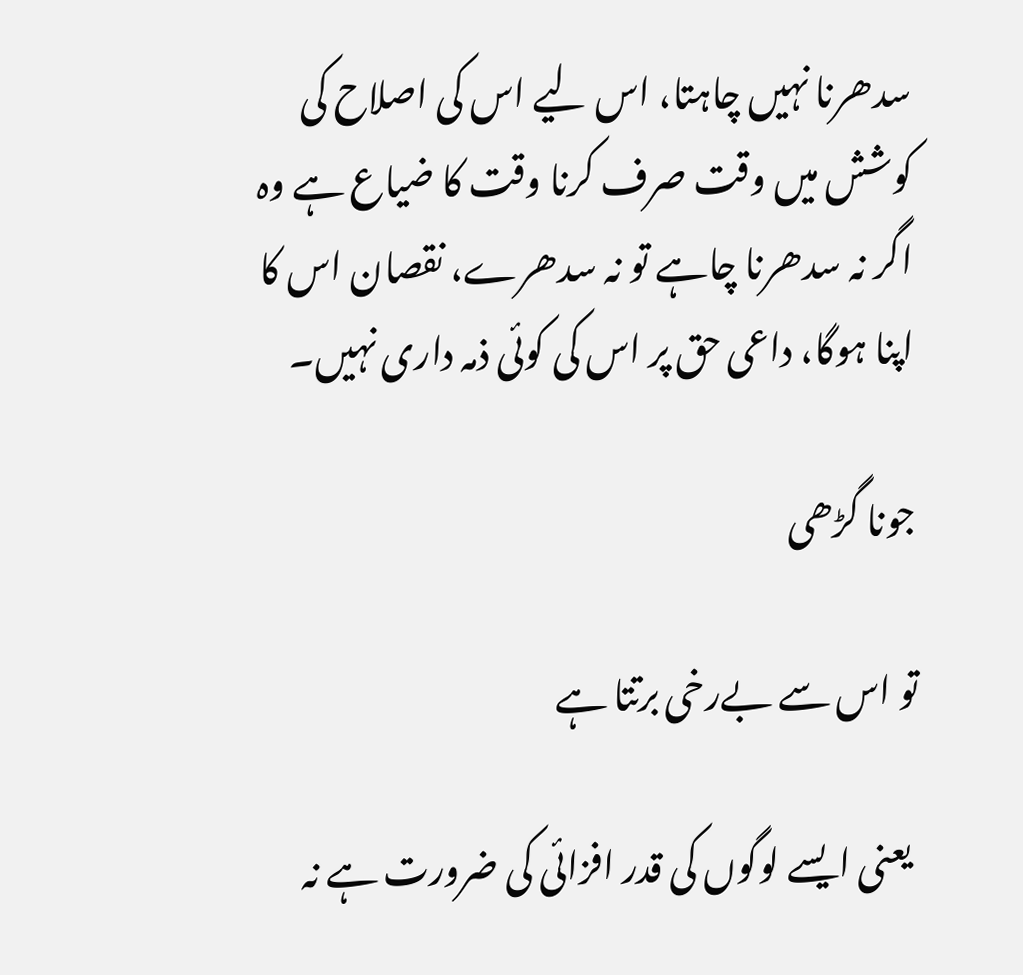سدھرنا نہیں چاہتا، اس لیے اس کی اصلاح کی کوشش میں وقت صرف کرنا وقت کا ضیاع ہے وہ اگر نہ سدھرنا چاہے تو نہ سدھرے، نقصان اس کا اپنا ہوگا، داعی حق پر اس کی کوئی ذمہ داری نہیں۔

جونا گڑھی

تو اس سے بےرخی برتتا ہے

 یعنی ایسے لوگوں کی قدر افزائی کی ضرورت ہے نہ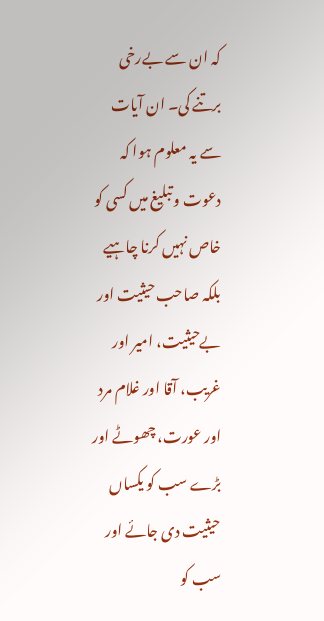کہ ان سے بےرخی برتنے کی۔ ان آیات سے یہ معلوم ہوا کہ دعوت و تبلیغ میں کسی کو خاص نہیں کرنا چاہیے بلکہ صاحب حیثیت اور بےحیثیت، امیر اور غریب، آقا اور غلام مرد اور عورت، چھوٹے اور بڑے سب کو یکساں حیثیت دی جائے اور سب کو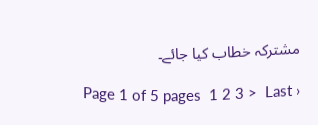مشترکہ خطاب کیا جائے۔

Page 1 of 5 pages  1 2 3 >  Last ›